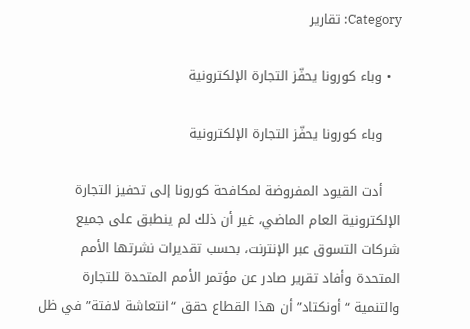Category: تقارير

  • وباء كورونا يحفّز التجارة الإلكترونية

    وباء كورونا يحفّز التجارة الإلكترونية

    أدت القيود المفروضة لمكافحة كورونا إلى تحفيز التجارة الإلكترونية العام الماضي، غير أن ذلك لم ينطبق على جميع شركات التسوق عبر الإنترنت، بحسب تقديرات نشرتها الأمم المتحدة وأفاد تقرير صادر عن مؤتمر الأمم المتحدة للتجارة والتنمية “أونكتاد” أن هذا القطاع حقق “انتعاشة لافتة” في ظل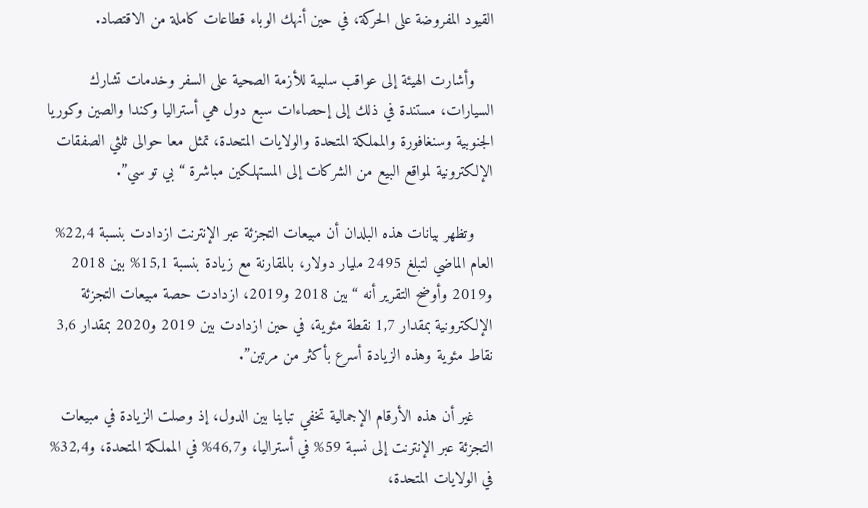القيود المفروضة على الحركة، في حين أنهك الوباء قطاعات كاملة من الاقتصاد.

    وأشارت الهيئة إلى عواقب سلبية للأزمة الصحية على السفر وخدمات تشارك السيارات، مستندة في ذلك إلى إحصاءات سبع دول هي أستراليا وكندا والصين وكوريا الجنوبية وسنغافورة والمملكة المتحدة والولايات المتحدة، تمثل معا حوالى ثلثي الصفقات الإلكترونية لمواقع البيع من الشركات إلى المستهلكين مباشرة “بي تو سي”.

    وتظهر بيانات هذه البلدان أن مبيعات التجزئة عبر الإنترنت ازدادت بنسبة 22,4% العام الماضي لتبلغ 2495 مليار دولار، بالمقارنة مع زيادة بنسبة 15,1% بين 2018 و2019 وأوضح التقرير أنه “بين 2018 و2019، ازدادت حصة مبيعات التجزئة الإلكترونية بمقدار 1,7 نقطة مئوية، في حين ازدادت بين 2019 و2020 بمقدار 3,6 نقاط مئوية وهذه الزيادة أسرع بأكثر من مرتين”.

    غير أن هذه الأرقام الإجمالية تخفي تباينا بين الدول، إذ وصلت الزيادة في مبيعات التجزئة عبر الإنترنت إلى نسبة 59% في أستراليا، و46,7% في المملكة المتحدة، و32,4% في الولايات المتحدة،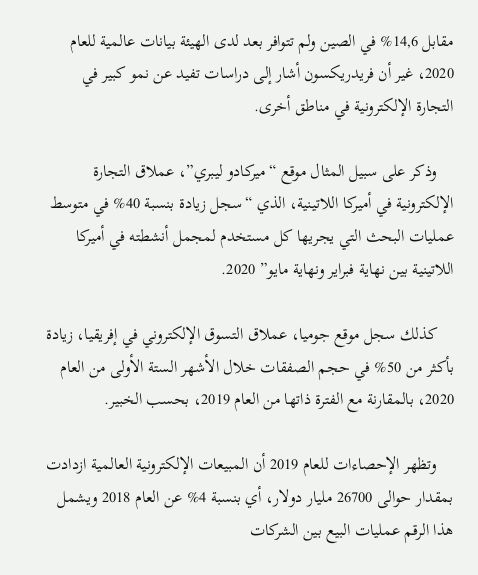مقابل 14,6% في الصين ولم تتوافر بعد لدى الهيئة بيانات عالمية للعام 2020، غير أن فريدريكسون أشار إلى دراسات تفيد عن نمو كبير في التجارة الإلكترونية في مناطق أخرى.

    وذكر على سبيل المثال موقع “ميركادو ليبري”، عملاق التجارة الإلكترونية في أميركا اللاتينية، الذي “سجل زيادة بنسبة 40% في متوسط عمليات البحث التي يجريها كل مستخدم لمجمل أنشطته في أميركا اللاتينية بين نهاية فبراير ونهاية مايو” 2020.

    كذلك سجل موقع جوميا، عملاق التسوق الإلكتروني في إفريقيا، زيادة بأكثر من 50% في حجم الصفقات خلال الأشهر الستة الأولى من العام 2020، بالمقارنة مع الفترة ذاتها من العام 2019، بحسب الخبير.

    وتظهر الإحصاءات للعام 2019 أن المبيعات الإلكترونية العالمية ازدادت بمقدار حوالى 26700 مليار دولار، أي بنسبة 4% عن العام 2018 ويشمل هذا الرقم عمليات البيع بين الشركات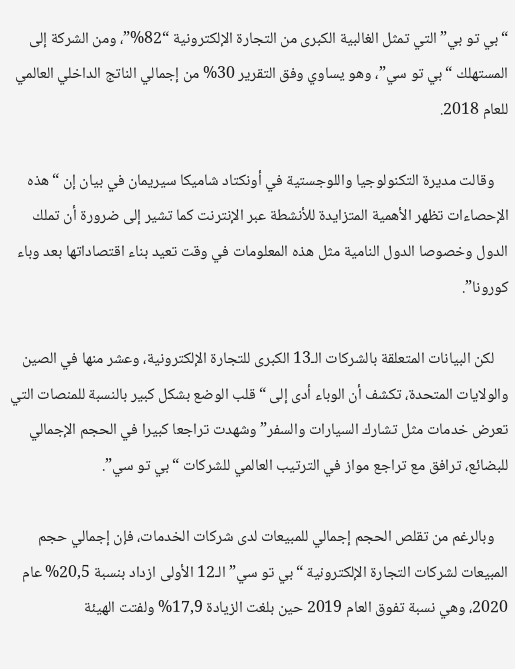“بي تو بي” التي تمثل الغالبية الكبرى من التجارة الإلكترونية “82%”، ومن الشركة إلى المستهلك “بي تو سي”، وهو يساوي وفق التقرير 30% من إجمالي الناتج الداخلي العالمي للعام 2018.

    وقالت مديرة التكنولوجيا واللوجستية في أونكتاد شاميكا سيريمان في بيان إن “هذه الإحصاءات تظهر الأهمية المتزايدة للأنشطة عبر الإنترنت كما تشير إلى ضرورة أن تملك الدول وخصوصا الدول النامية مثل هذه المعلومات في وقت تعيد بناء اقتصاداتها بعد وباء كورونا”.

    لكن البيانات المتعلقة بالشركات الـ13 الكبرى للتجارة الإلكترونية، وعشر منها في الصين والولايات المتحدة، تكشف أن الوباء أدى إلى “قلب الوضع بشكل كبير بالنسبة للمنصات التي تعرض خدمات مثل تشارك السيارات والسفر” وشهدت تراجعا كبيرا في الحجم الإجمالي للبضائع، ترافق مع تراجع مواز في الترتيب العالمي للشركات “بي تو سي”.

    وبالرغم من تقلص الحجم إجمالي للمبيعات لدى شركات الخدمات، فإن إجمالي حجم المبيعات لشركات التجارة الإلكترونية “بي تو سي” الـ12 الأولى ازداد بنسبة 20,5% عام 2020، وهي نسبة تفوق العام 2019 حين بلغت الزيادة 17,9% ولفتت الهيئة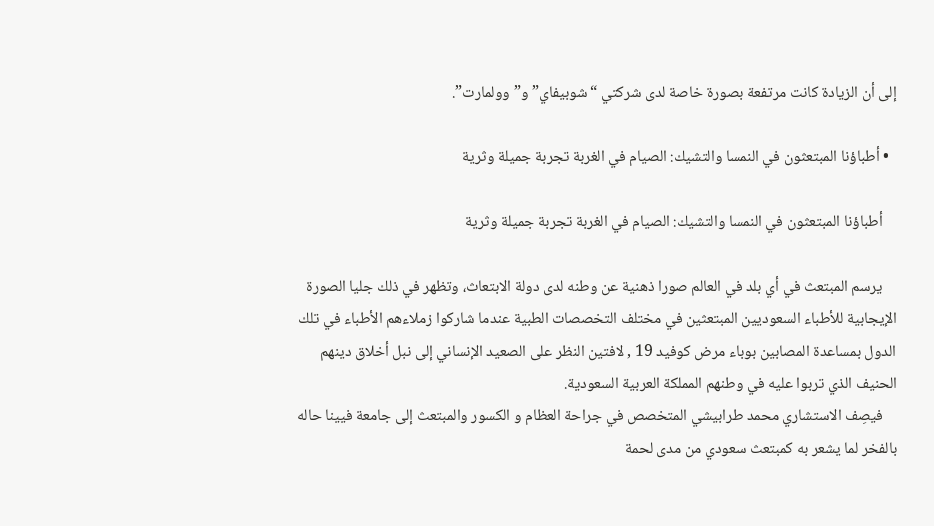إلى أن الزيادة كانت مرتفعة بصورة خاصة لدى شركتي “شوبيفاي” و”وولمارت”.

  • أطباؤنا المبتعثون في النمسا والتشيك: الصيام في الغربة تجربة جميلة وثرية

    أطباؤنا المبتعثون في النمسا والتشيك: الصيام في الغربة تجربة جميلة وثرية

    يرسم المبتعث في أي بلد في العالم صورا ذهنية عن وطنه لدى دولة الابتعاث، وتظهر في ذلك جليا الصورة الإيجابية للأطباء السعوديين المبتعثين في مختلف التخصصات الطبية عندما شاركوا زملاءهم الأطباء في تلك الدول بمساعدة المصابين بوباء مرض كوفيد 19 , لافتين النظر على الصعيد الإنساني إلى نبل أخلاق دينهم الحنيف الذي تربوا عليه في وطنهم المملكة العربية السعودية.
    فيصِف الاستشاري محمد طرابيشي المتخصص في جراحة العظام و الكسور والمبتعث إلى جامعة فيينا حاله بالفخر لما يشعر به كمبتعث سعودي من مدى لحمة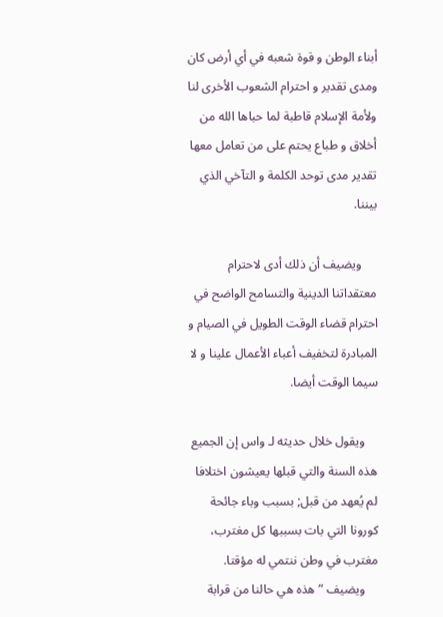أبناء الوطن و قوة شعبه في أي أرض كان ومدى تقدير و احترام الشعوب الأخرى لنا ولأمة الإسلام قاطبة لما حباها الله من أخلاق و طباع يحتم على من تعامل معها تقدير مدى توحد الكلمة و التآخي الذي بيننا.

     ويضيف أن ذلك أدى لاحترام معتقداتنا الدينية والتسامح الواضح في احترام قضاء الوقت الطويل في الصيام و المبادرة لتخفيف أعباء الأعمال علينا و لا سيما الوقت أيضا.

    ويقول خلال حديثه لـ واس إن الجميع هذه السنة والتي قبلها يعيشون اختلافا لم يُعهد من قبل; بسبب وباء جائحة كورونا التي بات بسببها كل مغترب، مغترب في وطن ننتمي له مؤقتا.
    ويضيف ” هذه هي حالنا من قرابة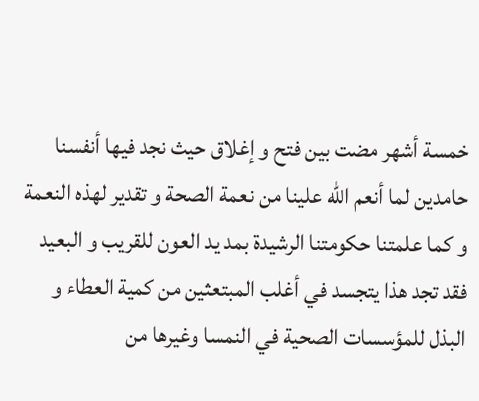خمسة أشهر مضت بين فتح و إغلاق حيث نجد فيها أنفسنا حامدين لما أنعم الله علينا من نعمة الصحة و تقدير لهذه النعمة و كما علمتنا حكومتنا الرشيدة بمد يد العون للقريب و البعيد فقد تجد هذا يتجسد في أغلب المبتعثين من كمية العطاء و البذل للمؤسسات الصحية في النمسا وغيرها من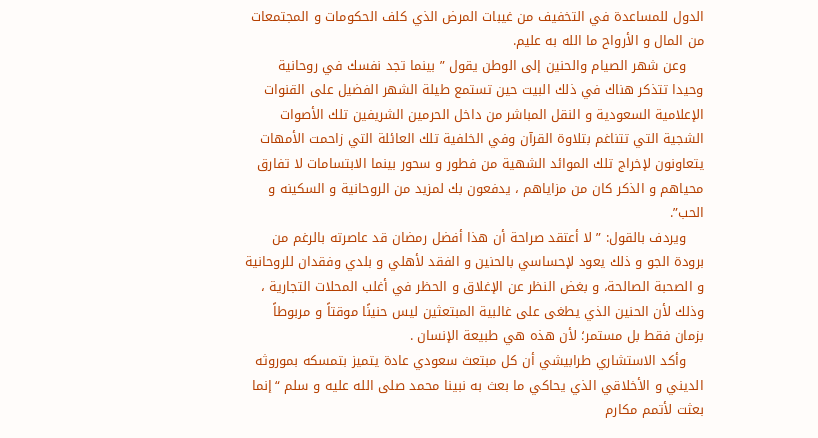الدول للمساعدة في التخفيف من غيبات المرض الذي كلف الحكومات و المجتمعات من المال و الأرواح ما الله به عليم.
    وعن شهر الصيام والحنين إلى الوطن يقول ” بينما تجد نفسك في روحانية وحيدا تتذكر هناك في ذلك البيت حين تستمع طيلة الشهر الفضيل على القنوات الإعلامية السعودية و النقل المباشر من داخل الحرمين الشريفين تلك الأصوات الشجية التي تتناغم بتلاوة القرآن وفي الخلفية تلك العائلة التي زاحمت الأمهات يتعاونون لإخراج تلك الموائد الشهية من فطور و سحور بينما الابتسامات لا تفارق محياهم و الذكر كان من مزاياهم ، يدفعون بك لمزيد من الروحانية و السكينه و الحب”.
    ويردف بالقول: ” لا أعتقد صراحة أن هذا أفضل رمضان قد عاصرته بالرغم من برودة الجو و ذلك يعود لإحساسي بالحنين و الفقد لأهلي و بلدي وفقدان للروحانية و الصحبة الصالحة، و بغض النظر عن الإغلاق و الحظر في أغلب المحلات التجارية ، وذلك لأن الحنين الذي يطغى على غالبية المبتعثين ليس حنينًا موقتاً و مربوطاً بزمان فقط بل مستمر؛ لأن هذه هي طبيعة الإنسان .
    وأكد الاستشاري طرابيشي أن كل مبتعث سعودي عادة يتميز بتمسكه بموروثه الديني و الأخلاقي الذي يحاكي ما بعث به نبينا محمد صلى الله عليه و سلم “إنما بعثت لأتمم مكارم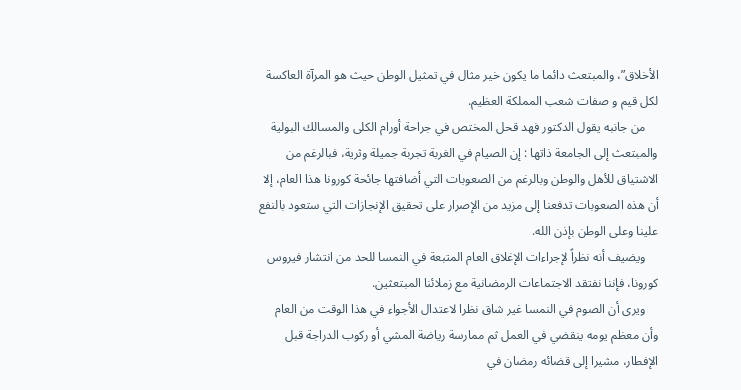الأخلاق”، والمبتعث دائما ما يكون خير مثال في تمثيل الوطن حيث هو المرآة العاكسة لكل قيم و صفات شعب المملكة العظيم.
    من جانبه يقول الدكتور فهد قحل المختص في جراحة أورام الكلى والمسالك البولية والمبتعث إلى الجامعة ذاتها : إن الصيام في الغربة تجربة جميلة وثرية، فبالرغم من الاشتياق للأهل والوطن وبالرغم من الصعوبات التي أضافتها جائحة كورونا هذا العام، إلا أن هذه الصعوبات تدفعنا إلى مزيد من الإصرار على تحقيق الإنجازات التي ستعود بالنفع علينا وعلى الوطن بإذن الله.
    ويضيف أنه نظراً لإجراءات الإغلاق العام المتبعة في النمسا للحد من انتشار فيروس كورونا، فإننا نفتقد الاجتماعات الرمضانية مع زملائنا المبتعثين.
    ويرى أن الصوم في النمسا غير شاق نظرا لاعتدال الأجواء في هذا الوقت من العام وأن معظم يومه ينقضي في العمل ثم ممارسة رياضة المشي أو ركوب الدراجة قبل الإفطار، مشيرا إلى قضائه رمضان في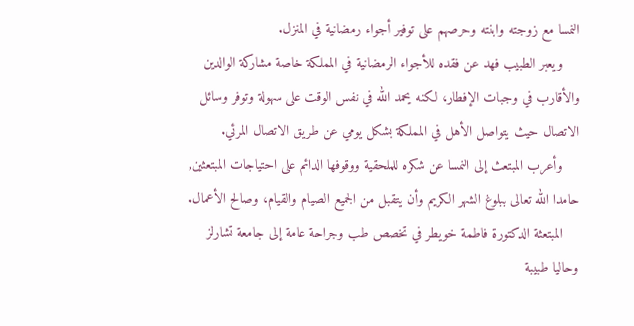النمسا مع زوجته وابنته وحرصهم على توفير أجواء رمضانية في المنزل.
    ويعبر الطبيب فهد عن فقده للأجواء الرمضانية في المملكة خاصة مشاركة الوالدين والأقارب في وجبات الإفطار، لكنه يحمد الله في نفس الوقت على سهولة وتوفر وسائل الاتصال حيث يتواصل الأهل في المملكة بشكل يومي عن طريق الاتصال المرئي.
    وأعرب المبتعث إلى النمسا عن شكره للملحقية ووقوفها الدائم على احتياجات المبتعثين, حامدا الله تعالى ببلوغ الشهر الكريم وأن يتقبل من الجميع الصيام والقيام، وصالح الأعمال.
    المبتعثة الدكتورة فاطمة خويطر في تخصص طب وجراحة عامة إلى جامعة تشارلز وحاليا طبيبة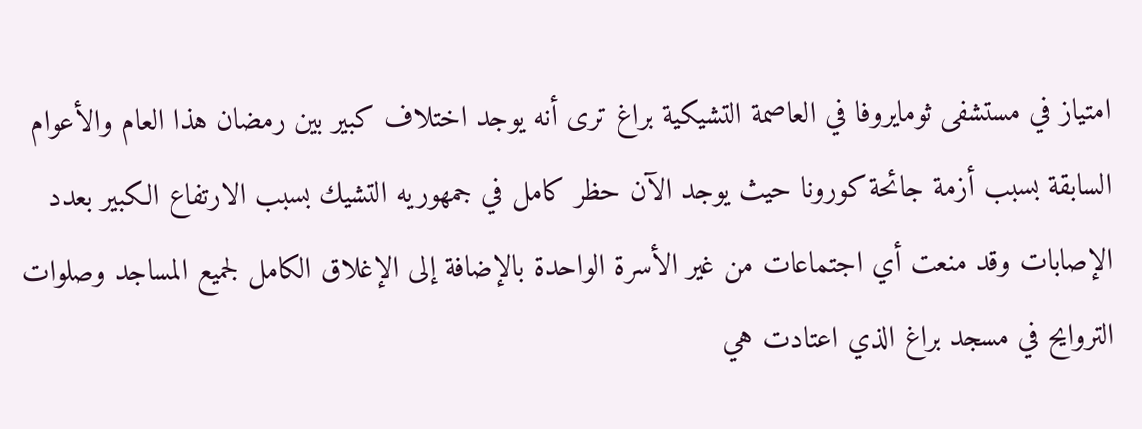امتياز في مستشفى ثومايروفا في العاصمة التشيكية براغ ترى أنه يوجد اختلاف كبير بين رمضان هذا العام والأعوام السابقة بسبب أزمة جائحة كورونا حيث يوجد الآن حظر كامل في جمهوريه التشيك بسبب الارتفاع الكبير بعدد الإصابات وقد منعت أي اجتماعات من غير الأسرة الواحدة بالإضافة إلى الإغلاق الكامل لجميع المساجد وصلوات التروايح في مسجد براغ الذي اعتادت هي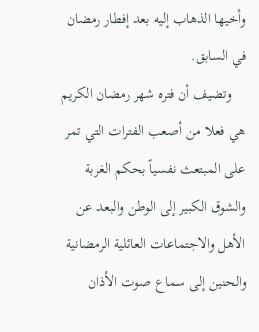وأخيها الذهاب إليه بعد إفطار رمضان في السابق.
    وتضيف أن فتره شهر رمضان الكريم هي فعلا من أصعب الفترات التي تمر على المبتعث نفسياً بحكم الغربة والشوق الكبير إلى الوطن والبعد عن الأهل والاجتماعات العائلية الرمضانية والحنين إلى سماع صوت الأذان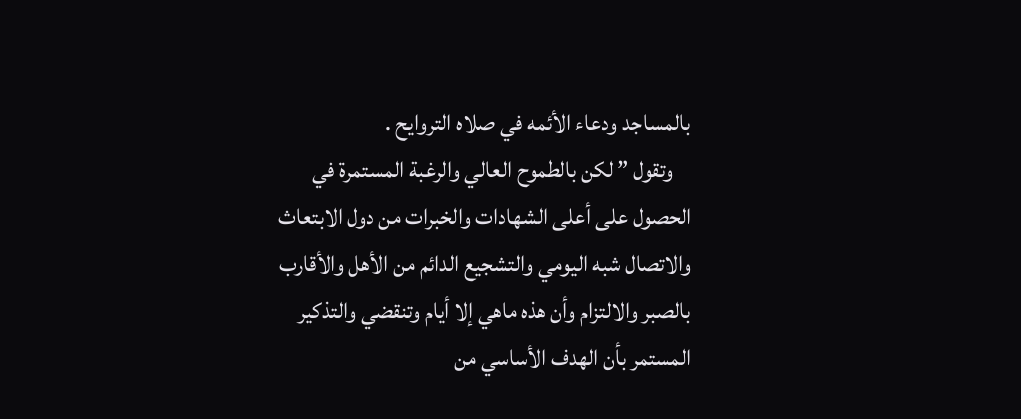بالمساجد ودعاء الأئمه في صلاه التروايح .
    وتقول ” لكن بالطموح العالي والرغبة المستمرة في الحصول على أعلى الشهادات والخبرات من دول الابتعاث والاتصال شبه اليومي والتشجيع الدائم من الأهل والأقارب بالصبر والالتزام وأن هذه ماهي إلا أيام وتنقضي والتذكير المستمر بأن الهدف الأساسي من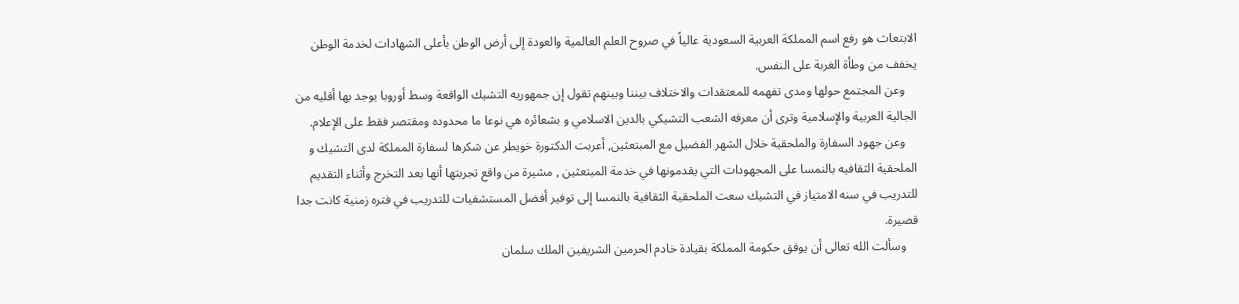الابتعاث هو رفع اسم المملكة العربية السعودية عالياً في صروح العلم العالمية والعودة إلى أرض الوطن بأعلى الشهادات لخدمة الوطن يخفف من وطأة الغربة على النفس.
    وعن المجتمع حولها ومدى تفهمه للمعتقدات والاختلاف بيننا وبينهم تقول إن جمهوريه التشيك الواقعة وسط أوروبا يوجد بها أقليه من الجالية العربية والإسلامية وترى أن معرفه الشعب التشيكي بالدين الاسلامي و بشعائره هي نوعا ما محدوده ومقتصر فقط على الإعلام.
    وعن جهود السفارة والملحقية خلال الشهر الفضيل مع المبتعثين, أعربت الدكتورة خويطر عن شكرها لسفارة المملكة لدى التشيك و الملحقية الثقافيه بالنمسا على المجهودات التي يقدمونها في خدمة المبتعثين , مشيرة من واقع تجربتها أنها بعد التخرج وأثناء التقديم للتدريب في سنه الامتياز في التشيك سعت الملحقية الثقافية بالنمسا إلى توفير أفضل المستشفيات للتدريب في فتره زمنية كانت جدا قصيرة.
    وسألت الله تعالى أن يوفق حكومة المملكة بقيادة خادم الحرمين الشريفين الملك سلمان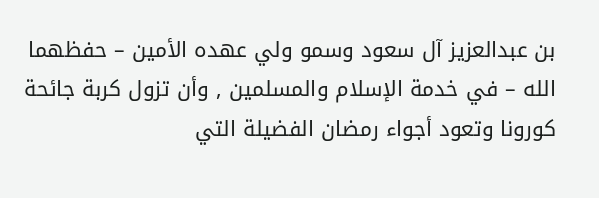بن عبدالعزيز آل سعود وسمو ولي عهده الأمين – حفظهما الله – في خدمة الإسلام والمسلمين , وأن تزول كربة جائحة كورونا وتعود أجواء رمضان الفضيلة التي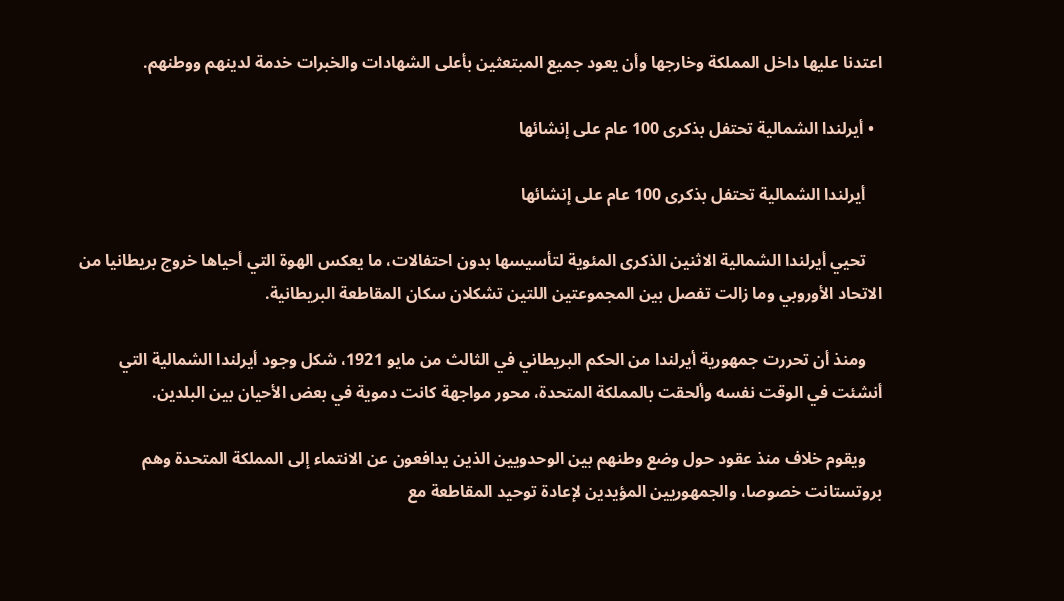اعتدنا عليها داخل المملكة وخارجها وأن يعود جميع المبتعثين بأعلى الشهادات والخبرات خدمة لدينهم ووطنهم.

  • أيرلندا الشمالية تحتفل بذكرى 100 عام على إنشائها

    أيرلندا الشمالية تحتفل بذكرى 100 عام على إنشائها

    تحيي أيرلندا الشمالية الاثنين الذكرى المئوية لتأسيسها بدون احتفالات، ما يعكس الهوة التي أحياها خروج بريطانيا من الاتحاد الأوروبي وما زالت تفصل بين المجموعتين اللتين تشكلان سكان المقاطعة البريطانية.

    ومنذ أن تحررت جمهورية أيرلندا من الحكم البريطاني في الثالث من مايو 1921، شكل وجود أيرلندا الشمالية التي أنشئت في الوقت نفسه وألحقت بالمملكة المتحدة، محور مواجهة كانت دموية في بعض الأحيان بين البلدين.

    ويقوم خلاف منذ عقود حول وضع وطنهم بين الوحدويين الذين يدافعون عن الانتماء إلى المملكة المتحدة وهم بروتستانت خصوصا، والجمهوريين المؤيدين لإعادة توحيد المقاطعة مع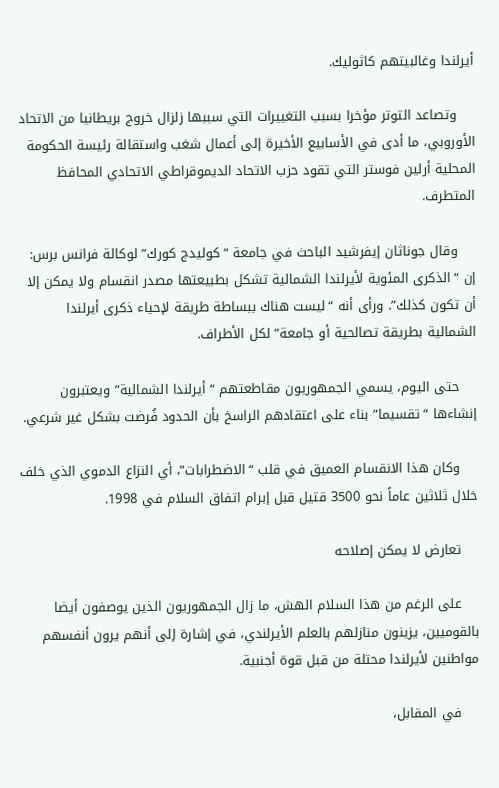أيرلندا وغالبيتهم كاثوليك.

    وتصاعد التوتر مؤخرا بسبب التغييرات التي سببها زلزال خروج بريطانيا من الاتحاد الأوروبي، ما أدى في الأسابيع الأخيرة إلى أعمال شغب واستقالة رئيسة الحكومة المحلية أرلين فوستر التي تقود حزب الاتحاد الديموقراطي الاتحادي المحافظ المتطرف.

    وقال جوناثان إيفرشيد الباحث في جامعة “كوليدج كورك” لوكالة فرانس برس: إن “الذكرى المئوية لأيرلندا الشمالية تشكل بطبيعتها مصدر انقسام ولا يمكن إلا أن تكون كذلك”. ورأى أنه “ليست هناك ببساطة طريقة لإحياء ذكرى أيرلندا الشمالية بطريقة تصالحية أو جامعة” لكل الأطراف.

    حتى اليوم، يسمي الجمهوريون مقاطعتهم “أيرلندا الشمالية” ويعتبرون إنشاءها “تقسيما” بناء على اعتقادهم الراسخ بأن الحدود فُرضت بشكل غير شرعي.

    وكان هذا الانقسام العميق في قلب “الاضطرابات”، أي النزاع الدموي الذي خلف خلال ثلاثين عاماً نحو 3500 قتيل قبل إبرام اتفاق السلام في 1998.

    تعارض لا يمكن إصلاحه

    على الرغم من هذا السلام الهش، ما زال الجمهوريون الذين يوصفون أيضا بالقوميين، يزينون منازلهم بالعلم الأيرلندي، في إشارة إلى أنهم يرون أنفسهم مواطنين لأيرلندا محتلة من قبل قوة أجنبية.

    في المقابل،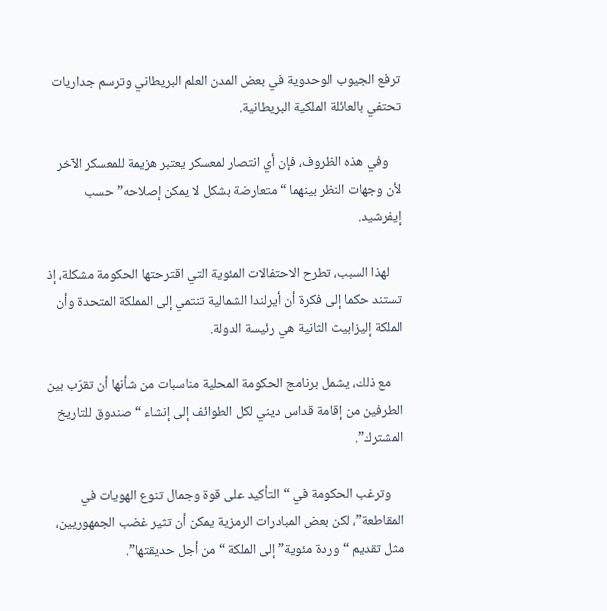ترفع الجيوب الوحدوية في بعض المدن العلم البريطاني وترسم جداريات تحتفي بالعائلة الملكية البريطانية.

    وفي هذه الظروف، فإن أي انتصار لمعسكر يعتبر هزيمة للمعسكر الآخر لأن وجهات النظر بينهما “متعارضة بشكل لا يمكن إصلاحه” حسب إيفرشيد.

    لهذا السبب، تطرح الاحتفالات المئوية التي اقترحتها الحكومة مشكلة، إذ تستند حكما إلى فكرة أن أيرلندا الشمالية تنتمي إلى المملكة المتحدة وأن الملكة إليزابيث الثانية هي رئيسة الدولة.

    مع ذلك، يشمل برنامج الحكومة المحلية مناسبات من شأنها أن تقرّب بين الطرفين من إقامة قداس ديني لكل الطوائف إلى إنشاء “صندوق للتاريخ المشترك”.

    وترغب الحكومة في “التأكيد على قوة وجمال تنوع الهويات في المقاطعة”، لكن بعض المبادرات الرمزية يمكن أن تثير غضب الجمهوريين، مثل تقديم “وردة مئوية” إلى الملكة “من أجل حديقتها”.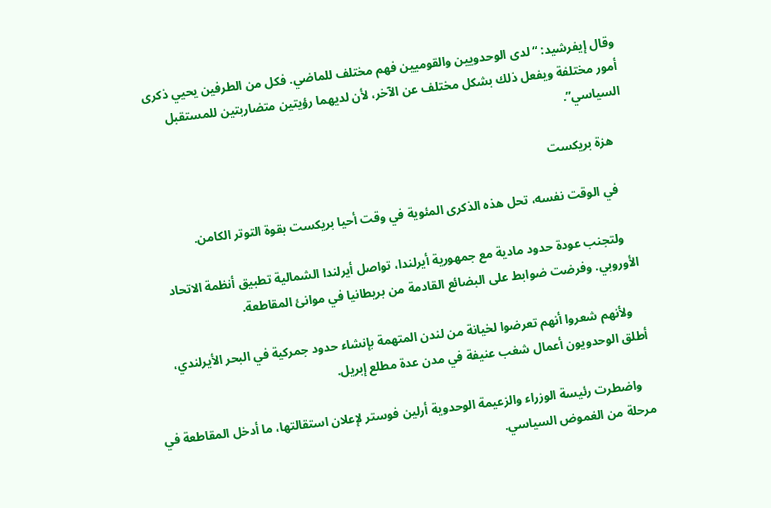وقال إيفرشيد: “لدى الوحدويين والقوميين فهم مختلف للماضي. فكل من الطرفين يحيي ذكرى أمور مختلفة ويفعل ذلك بشكل مختلف عن الآخر، لأن لديهما رؤيتين متضاربتين للمستقبل السياسي”.

    هزة بريكست

    في الوقت نفسه، تحل هذه الذكرى المئوية في وقت أحيا بريكست بقوة التوتر الكامن.

    ولتجنب عودة حدود مادية مع جمهورية أيرلندا، تواصل أيرلندا الشمالية تطبيق أنظمة الاتحاد الأوروبي. وفرضت ضوابط على البضائع القادمة من بريطانيا في موانئ المقاطعة.

    ولأنهم شعروا أنهم تعرضوا لخيانة من لندن المتهمة بإنشاء حدود جمركية في البحر الأيرلندي، أطلق الوحدويون أعمال شغب عنيفة في مدن عدة مطلع إبريل.

    واضطرت رئيسة الوزراء والزعيمة الوحدوية أرلين فوستر لإعلان استقالتها، ما أدخل المقاطعة في مرحلة من الغموض السياسي.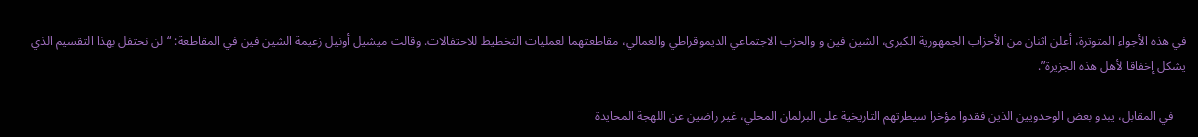في هذه الأجواء المتوترة، أعلن اثنان من الأحزاب الجمهورية الكبرى، الشين فين و والحزب الاجتماعي الديموقراطي والعمالي، مقاطعتهما لعمليات التخطيط للاحتفالات. وقالت ميشيل أونيل زعيمة الشين فين في المقاطعة: “لن نحتفل بهذا التقسيم الذي يشكل إخفاقا لأهل هذه الجزيرة”.

    في المقابل، يبدو بعض الوحدويين الذين فقدوا مؤخرا سيطرتهم التاريخية على البرلمان المحلي، غير راضين عن اللهجة المحايدة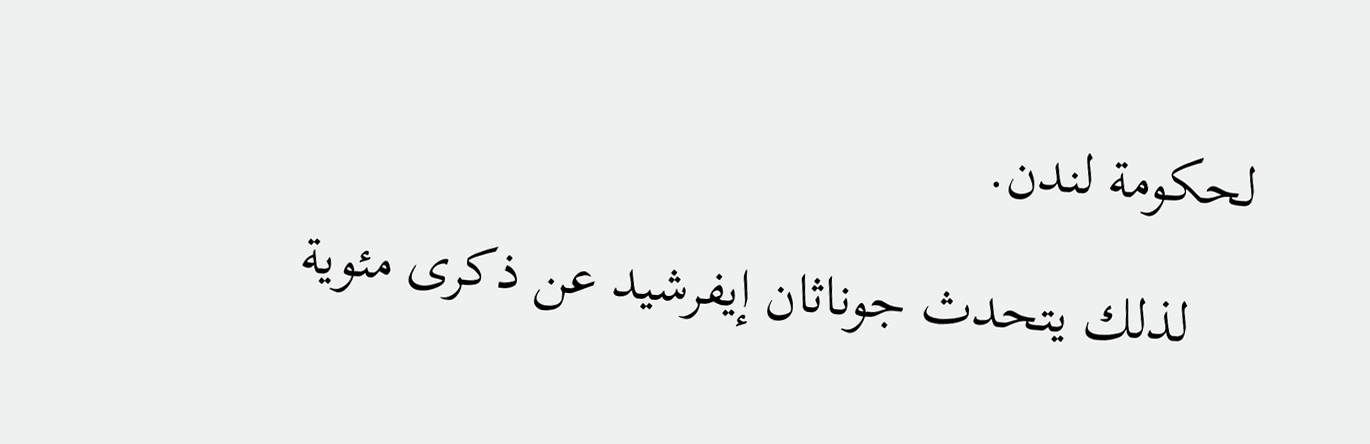لحكومة لندن.

    لذلك يتحدث جوناثان إيفرشيد عن ذكرى مئوية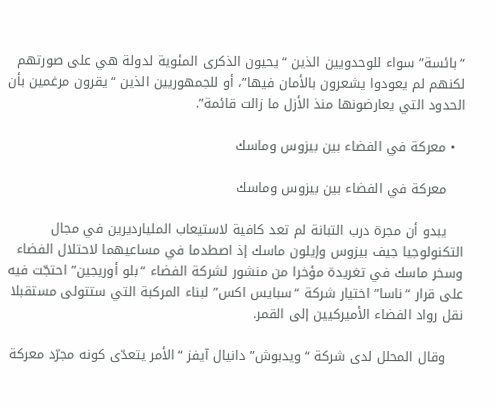“بائسة” سواء للوحدويين الذين “يحيون الذكرى المئوية لدولة هي على صورتهم لكنهم لم يعودوا يشعرون بالأمان فيها”، أو للجمهوريين الذين “يقرون مرغمين بأن الحدود التي يعارضونها منذ الأزل ما زالت قائمة”.

  • معركة في الفضاء بين بيزوس وماسك

    معركة في الفضاء بين بيزوس وماسك

    يبدو أن مجرة درب التبانة لم تعد كافية لاستيعاب المليارديرين في مجال التكنولوجيا جيف بيزوس وإيلون ماسك إذ اصطدما في مساعيهما لاحتلال الفضاء وسخر ماسك في تغريدة مؤخرا من منشور لشركة الفضاء “بلو أوريجين” احتجّت فيه على قرار “ناسا” اختيار شركة “سبايس اكس” لبناء المركبة التي ستتولى مستقبلا نقل رواد الفضاء الأميركيين إلى القمر.

    وقال المحلل لدى شركة “ويدبوش” دانيال آيفز “الأمر يتعدّى كونه مجرّد معركة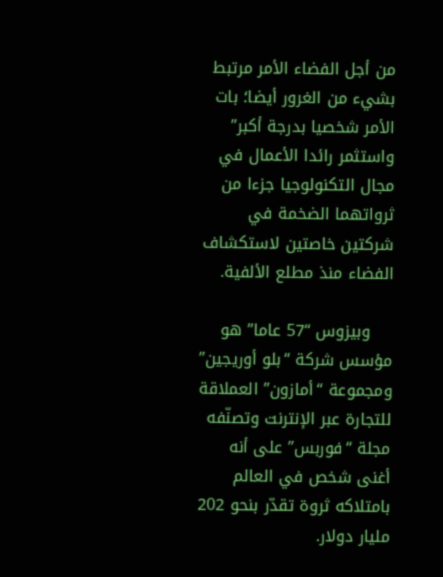من أجل الفضاء الأمر مرتبط بشيء من الغرور أيضا؛ بات الأمر شخصيا بدرجة أكبر” واستثمر رائدا الأعمال في مجال التكنولوجيا جزءا من ثرواتهما الضخمة في شركتين خاصتين لاستكشاف الفضاء منذ مطلع الألفية.

    وبيزوس “57 عاما” هو مؤسس شركة “بلو أوريجين” ومجموعة “أمازون” العملاقة للتجارة عبر الإنترنت وتصنّفه مجلة “فوربس” على أنه أغنى شخص في العالم بامتلاكه ثروة تقدّر بنحو 202 مليار دولار.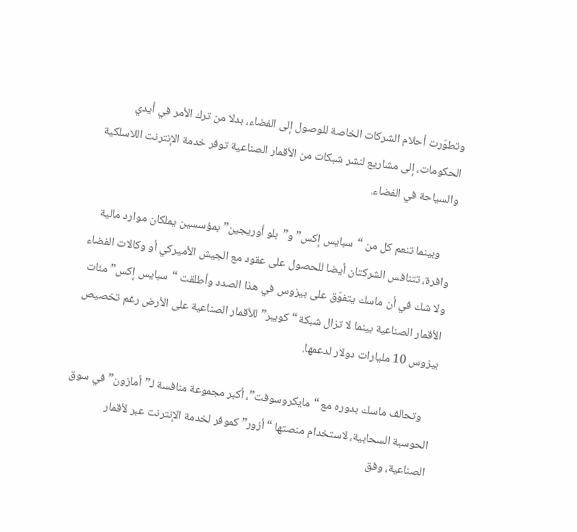وتطوّرت أحلام الشركات الخاصة للوصول إلى الفضاء، بدلا من ترك الأمر في أيدي الحكومات، إلى مشاريع لنشر شبكات من الأقمار الصناعية توفر خدمة الإنترنت اللاسلكية والسياحة في الفضاء.

    وبينما تنعم كل من “سبايس إكس” و”بلو أوريجين” بمؤسسين يملكان موارد مالية وافرة، تتنافس الشركتان أيضا للحصول على عقود مع الجيش الأميركي أو وكالات الفضاء ولا شك في أن ماسك يتفوّق على بيزوس في هذا الصدد وأطلقت “سبايس إكس” مئات الأقمار الصناعية بينما لا تزال شبكة “كويبر” للأقمار الصناعية على الأرض رغم تخصيص بيزوس 10 مليارات دولار لدعمها.

    وتحالف ماسك بدوره مع “مايكروسوفت”، أكبر مجموعة منافسة لـ”أمازون” في سوق الحوسبة السحابية، لاستخدام منصتها “أزور” كموفر لخدمة الإنترنت عبر لأقمار الصناعية، وفق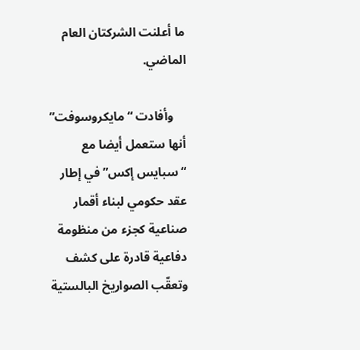ما أعلنت الشركتان العام الماضي.

    وأفادت “مايكروسوفت” أنها ستعمل أيضا مع “سبايس إكس” في إطار عقد حكومي لبناء أقمار صناعية كجزء من منظومة دفاعية قادرة على كشف وتعقّب الصواريخ البالستية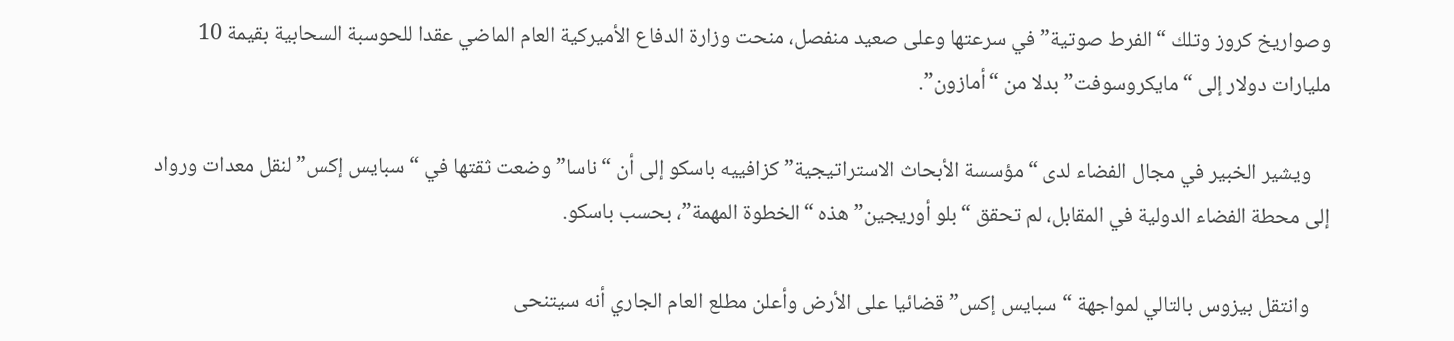وصواريخ كروز وتلك “الفرط صوتية” في سرعتها وعلى صعيد منفصل، منحت وزارة الدفاع الأميركية العام الماضي عقدا للحوسبة السحابية بقيمة 10 مليارات دولار إلى “مايكروسوفت” بدلا من “أمازون”.

    ويشير الخبير في مجال الفضاء لدى “مؤسسة الأبحاث الاستراتيجية” كزافييه باسكو إلى أن “ناسا” وضعت ثقتها في “سبايس إكس” لنقل معدات ورواد إلى محطة الفضاء الدولية في المقابل، لم تحقق “بلو أوريجين” هذه “الخطوة المهمة”، بحسب باسكو.

    وانتقل بيزوس بالتالي لمواجهة “سبايس إكس” قضائيا على الأرض وأعلن مطلع العام الجاري أنه سيتنحى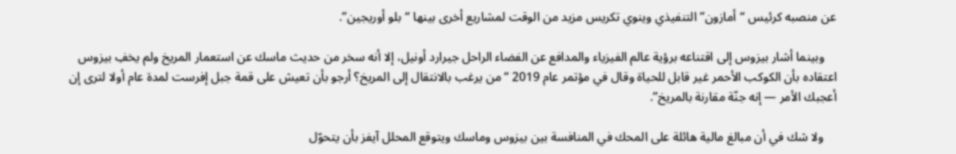عن منصبه كرئيس “أمازون” التنفيذي وينوي تكريس مزيد من الوقت لمشاريع أخرى بينها “بلو أوريجين”.

    وبينما أشار بيزوس إلى اقتناعه برؤية عالم الفيزياء والمدافع عن الفضاء الراحل جيرارد أونيل، إلا أنه سخر من حديث ماسك عن استعمار المريخ ولم يخفِ بيزوس اعتقاده بأن الكوكب الأحمر غير قابل للحياة وقال في مؤتمر عام 2019 “من يرغب بالانتقال إلى المريخ؟ أرجو بأن تعيش على قمة جبل إفرست لمدة عام أولا لترى إن أعجبك الأمر — إنه جنّة مقارنة بالمريخ”.

    ولا شك في أن مبالغ مالية هائلة على المحك في المنافسة بين بيزوس وماسك ويتوقع المحلل آيفز بأن يتحوّل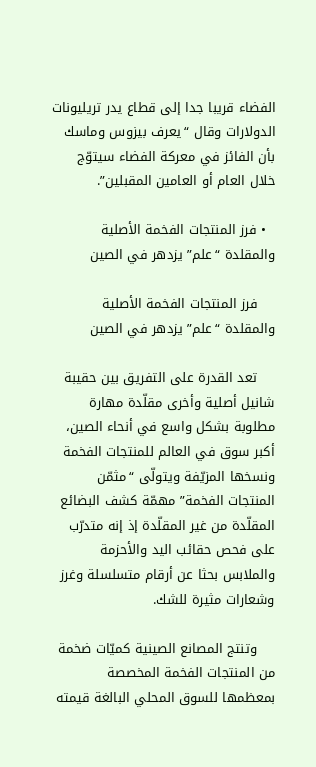الفضاء قريبا جدا إلى قطاع يدر تريليونات الدولارات وقال “يعرف بيزوس وماسك بأن الفائز في معركة الفضاء سيتوّج خلال العام أو العامين المقبلين”.

  • فرز المنتجات الفخمة الأصلية والمقلدة “علم” يزدهر في الصين

    فرز المنتجات الفخمة الأصلية والمقلدة “علم” يزدهر في الصين

    تعد القدرة على التفريق بين حقيبة شانيل أصلية وأخرى مقلّدة مهارة مطلوبة بشكل واسع في أنحاء الصين، أكبر سوق في العالم للمنتجات الفخمة ونسخها المزيّفة ويتولّى “مثمّن المنتجات الفخمة” مهمّة كشف البضائع المقلّدة من غير المقلّدة إذ إنه متدرّب على فحص حقائب اليد والأحزمة والملابس بحثا عن أرقام متسلسلة وغرز وشعارات مثيرة للشك.

    وتنتج المصانع الصينية كميّات ضخمة من المنتجات الفخمة المخصصة بمعظمها للسوق المحلي البالغة قيمته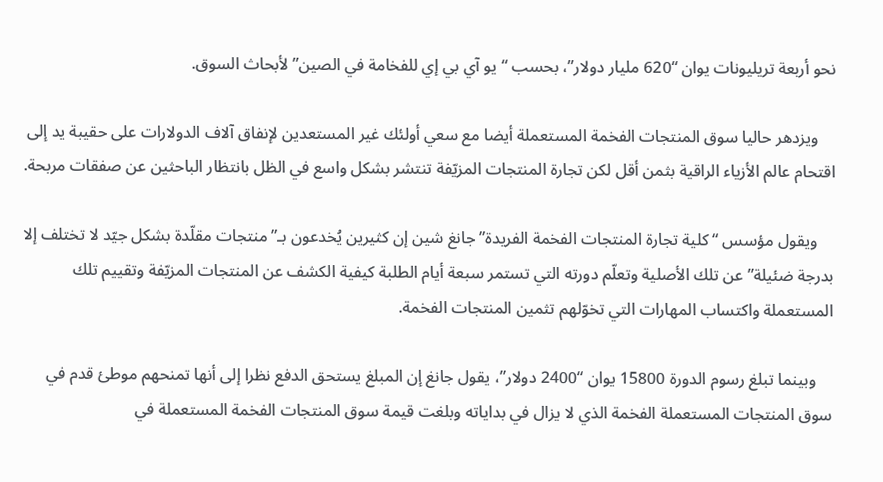نحو أربعة تريليونات يوان “620 مليار دولار”، بحسب “يو آي بي إي للفخامة في الصين” لأبحاث السوق.

    ويزدهر حاليا سوق المنتجات الفخمة المستعملة أيضا مع سعي أولئك غير المستعدين لإنفاق آلاف الدولارات على حقيبة يد إلى اقتحام عالم الأزياء الراقية بثمن أقل لكن تجارة المنتجات المزيّفة تنتشر بشكل واسع في الظل بانتظار الباحثين عن صفقات مربحة.

    ويقول مؤسس “كلية تجارة المنتجات الفخمة الفريدة” جانغ شين إن كثيرين يُخدعون بـ”منتجات مقلّدة بشكل جيّد لا تختلف إلا بدرجة ضئيلة” عن تلك الأصلية وتعلّم دورته التي تستمر سبعة أيام الطلبة كيفية الكشف عن المنتجات المزيّفة وتقييم تلك المستعملة واكتساب المهارات التي تخوّلهم تثمين المنتجات الفخمة.

    وبينما تبلغ رسوم الدورة 15800 يوان “2400 دولار”، يقول جانغ إن المبلغ يستحق الدفع نظرا إلى أنها تمنحهم موطئ قدم في سوق المنتجات المستعملة الفخمة الذي لا يزال في بداياته وبلغت قيمة سوق المنتجات الفخمة المستعملة في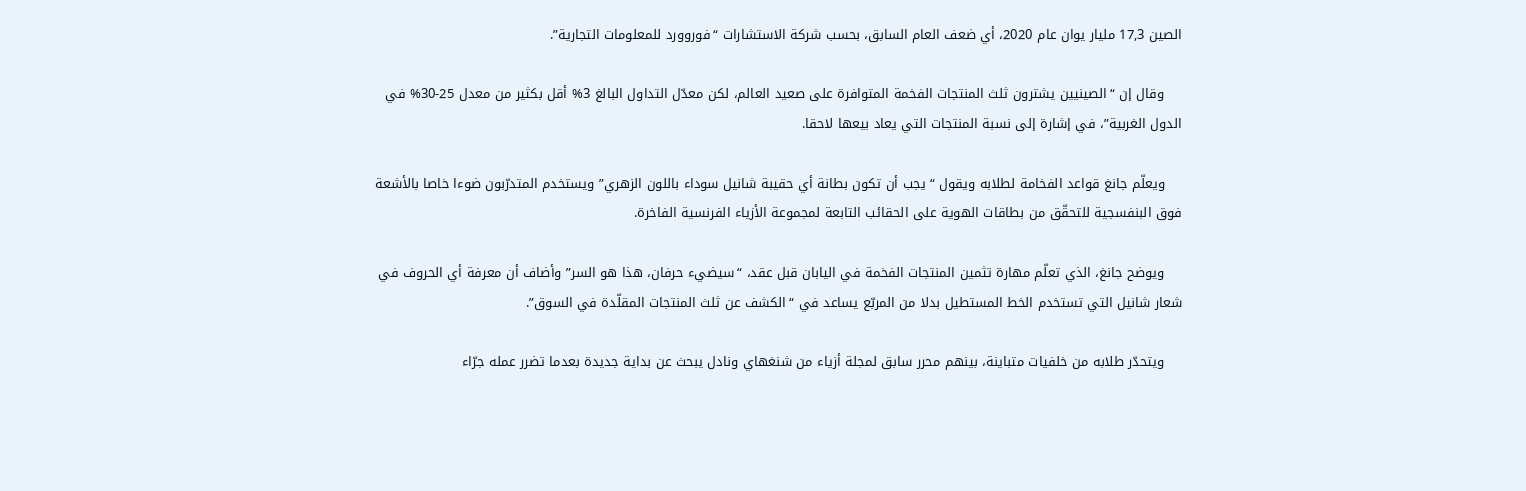الصين 17,3 مليار يوان عام 2020، أي ضعف العام السابق، بحسب شركة الاستشارات “فوروورد للمعلومات التجارية”.

    وقال إن “الصينيين يشترون ثلث المنتجات الفخمة المتوافرة على صعيد العالم، لكن معدّل التداول البالغ 3% أقل بكثير من معدل 25-30% في الدول الغربية”، في إشارة إلى نسبة المنتجات التي يعاد بيعها لاحقا.

    ويعلّم جانغ قواعد الفخامة لطلابه ويقول “يجب أن تكون بطانة أي حقيبة شانيل سوداء باللون الزهري” ويستخدم المتدرّبون ضوءا خاصا بالأشعة فوق البنفسجية للتحقّق من بطاقات الهوية على الحقائب التابعة لمجموعة الأزياء الفرنسية الفاخرة.

    ويوضح جانغ، الذي تعلّم مهارة تثمين المنتجات الفخمة في اليابان قبل عقد، “سيضيء حرفان، هذا هو السر” وأضاف أن معرفة أي الحروف في شعار شانيل التي تستخدم الخط المستطيل بدلا من المربّع يساعد في “الكشف عن ثلث المنتجات المقلّدة في السوق”.

    ويتحدّر طلابه من خلفيات متباينة، بينهم محرر سابق لمجلة أزياء من شنغهاي ونادل يبحث عن بداية جديدة بعدما تضرر عمله جرّاء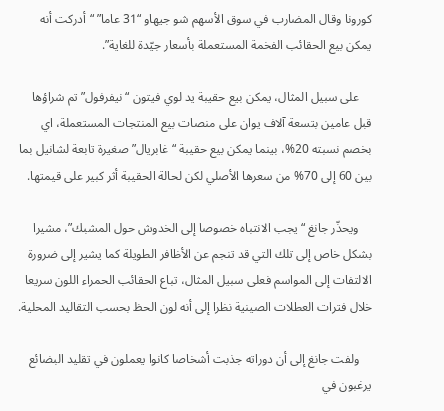كورونا وقال المضارب في سوق الأسهم شو جيهاو “31 عاما” “أدركت أنه يمكن بيع الحقائب الفخمة المستعملة بأسعار جيّدة للغاية”.

    على سبيل المثال، يمكن بيع حقيبة يد لوي فيتون “نيفرفول” تم شراؤها قبل عامين بتسعة آلاف يوان على منصات بيع المنتجات المستعملة، اي بخصم نسبته 20%، بينما يمكن بيع حقيبة “غابريال” صغيرة تابعة لشانيل بما بين 60 إلى 70% من سعرها الأصلي لكن لحالة الحقيبة أثر كبير على قيمتها.

    ويحذّر جانغ “يجب الانتباه خصوصا إلى الخدوش حول المشبك”، مشيرا بشكل خاص إلى تلك التي قد تنجم عن الأظافر الطويلة كما يشير إلى ضرورة الالتفات إلى المواسم فعلى سبيل المثال، تباع الحقائب الحمراء اللون سريعا خلال فترات العطلات الصينية نظرا إلى أنه لون الحظ بحسب التقاليد المحلية.

    ولفت جانغ إلى أن دوراته جذبت أشخاصا كانوا يعملون في تقليد البضائع يرغبون في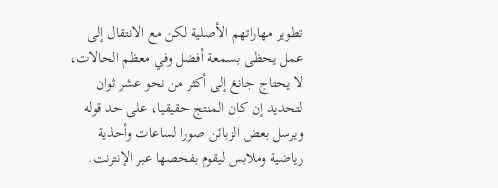تطوير مهاراتهم الأصلية لكن مع الانتقال إلى عمل يحظى بسمعة أفضل وفي معظم الحالات، لا يحتاج جانغ إلى أكثر من نحو عشر ثوان لتحديد إن كان المنتج حقيقيا، على حد قوله ويرسل بعض الزبائن صورا لساعات وأحذية رياضية وملابس ليقوم بفحصها عبر الإنترنت.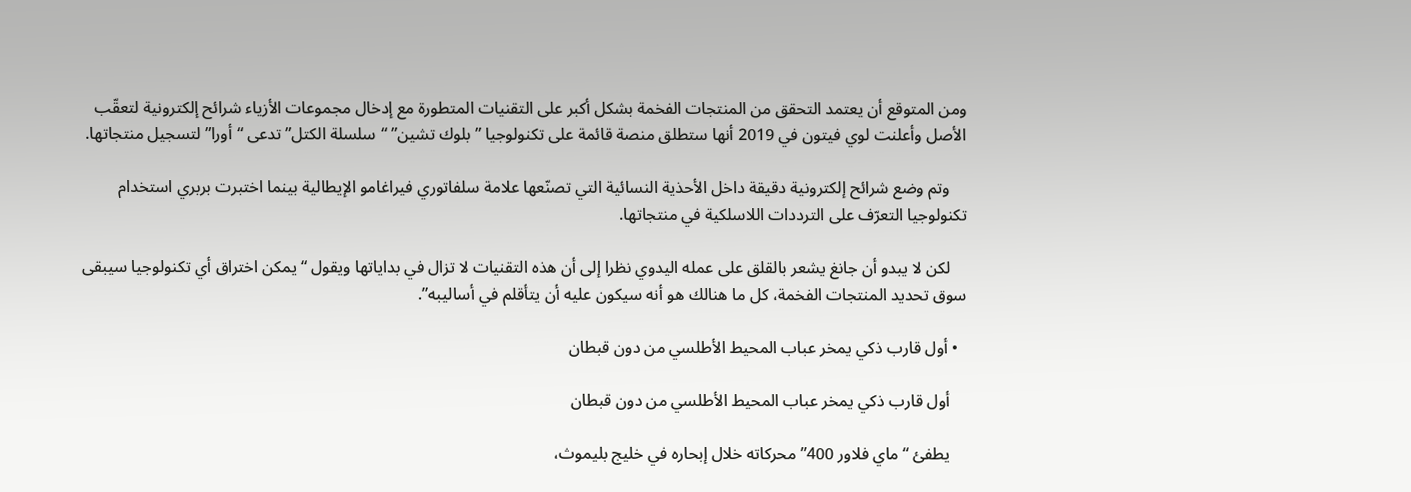ومن المتوقع أن يعتمد التحقق من المنتجات الفخمة بشكل أكبر على التقنيات المتطورة مع إدخال مجموعات الأزياء شرائح إلكترونية لتعقّب الأصل وأعلنت لوي فيتون في 2019 أنها ستطلق منصة قائمة على تكنولوجيا ” بلوك تشين” “سلسلة الكتل” تدعى “أورا” لتسجيل منتجاتها.

    وتم وضع شرائح إلكترونية دقيقة داخل الأحذية النسائية التي تصنّعها علامة سلفاتوري فيراغامو الإيطالية بينما اختبرت بربري استخدام تكنولوجيا التعرّف على الترددات اللاسلكية في منتجاتها.

    لكن لا يبدو أن جانغ يشعر بالقلق على عمله اليدوي نظرا إلى أن هذه التقنيات لا تزال في بداياتها ويقول “يمكن اختراق أي تكنولوجيا سيبقى سوق تحديد المنتجات الفخمة، كل ما هنالك هو أنه سيكون عليه أن يتأقلم في أساليبه”.

  • أول قارب ذكي يمخر عباب المحيط الأطلسي من دون قبطان

    أول قارب ذكي يمخر عباب المحيط الأطلسي من دون قبطان

    يطفئ “ماي فلاور 400” محركاته خلال إبحاره في خليج بليموث،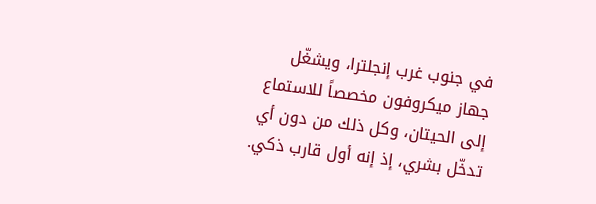في جنوب غرب إنجلترا، ويشغّل جهاز ميكروفون مخصصاً للاستماع إلى الحيتان، وكل ذلك من دون أي تدخّل بشري، إذ إنه أول قارب ذكي.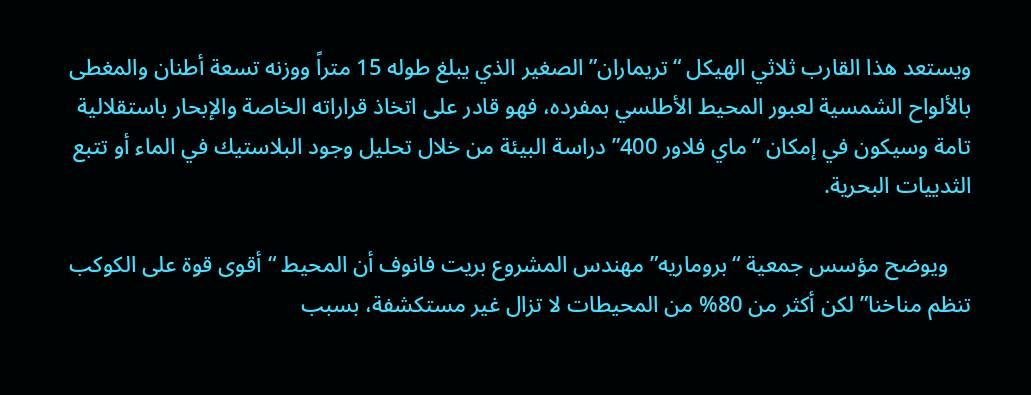ويستعد هذا القارب ثلاثي الهيكل “تريماران” الصغير الذي يبلغ طوله 15 متراً ووزنه تسعة أطنان والمغطى بالألواح الشمسية لعبور المحيط الأطلسي بمفرده، فهو قادر على اتخاذ قراراته الخاصة والإبحار باستقلالية تامة وسيكون في إمكان “ماي فلاور 400” دراسة البيئة من خلال تحليل وجود البلاستيك في الماء أو تتبع الثدييات البحرية.

    ويوضح مؤسس جمعية “بروماريه” مهندس المشروع بريت فانوف أن المحيط “أقوى قوة على الكوكب تنظم مناخنا” لكن أكثر من 80% من المحيطات لا تزال غير مستكشفة، بسبب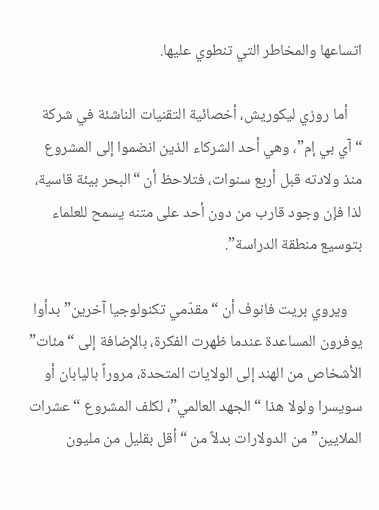اتساعها والمخاطر التي تنطوي عليها.

    أما روزي ليكوريش، أخصائية التقنيات الناشئة في شركة “آي بي إم”، وهي أحد الشركاء الذين انضموا إلى المشروع منذ ولادته قبل أربع سنوات، فتلاحظ أن “البحر بيئة قاسية، لذا فإن وجود قارب من دون أحد على متنه يسمح للعلماء بتوسيع منطقة الدراسة”.

    ويروي بريت فانوف أن “مقدّمي تكنولوجيا آخرين” بدأوا يوفرون المساعدة عندما ظهرت الفكرة، بالإضافة إلى “مئات” الأشخاص من الهند إلى الولايات المتحدة، مروراً باليابان أو سويسرا ولولا هذا “الجهد العالمي”، لكلف المشروع “عشرات الملايين” من الدولارات بدلاً من “أقل بقليل من مليون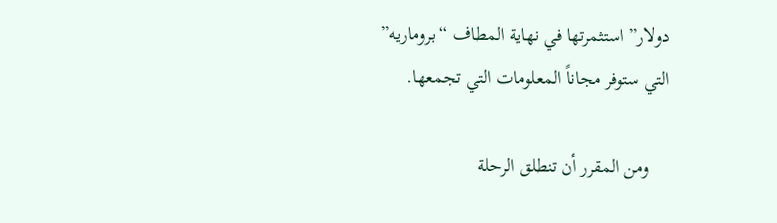دولار” استثمرتها في نهاية المطاف “بروماريه” التي ستوفر مجاناً المعلومات التي تجمعها.

    ومن المقرر أن تنطلق الرحلة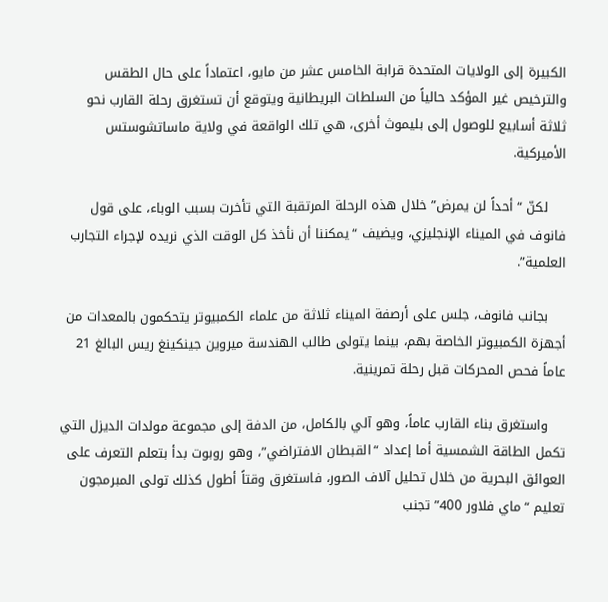الكبيرة إلى الولايات المتحدة قرابة الخامس عشر من مايو، اعتماداً على حال الطقس والترخيص غير المؤكد حالياً من السلطات البريطانية ويتوقع أن تستغرق رحلة القارب نحو ثلاثة أسابيع للوصول إلى بليموث أخرى، هي تلك الواقعة في ولاية ماساتشوستس الأميركية.

    لكنّ “أحداً لن يمرض” خلال هذه الرحلة المرتقبة التي تأخرت بسبب الوباء، على قول فانوف في الميناء الإنجليزي، ويضيف “يمكننا أن نأخذ كل الوقت الذي نريده لإجراء التجارب العلمية”.

    بجانب فانوف، جلس على أرصفة الميناء ثلاثة من علماء الكمبيوتر يتحكمون بالمعدات من أجهزة الكمبيوتر الخاصة بهم، بينما يتولى طالب الهندسة ميروين جينكينغ ريس البالغ 21 عاماً فحص المحركات قبل رحلة تمرينية.

    واستغرق بناء القارب عاماً، وهو آلي بالكامل، من الدفة إلى مجموعة مولدات الديزل التي تكمل الطاقة الشمسية أما إعداد “القبطان الافتراضي”، وهو روبوت بدأ بتعلم التعرف على العوائق البحرية من خلال تحليل آلاف الصور، فاستغرق وقتاً أطول كذلك تولى المبرمجون تعليم “ماي فلاور 400” تجنب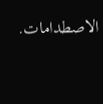الاصطدامات.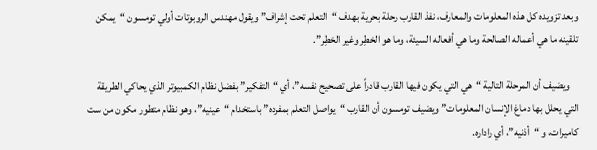وبعد تزويده كل هذه المعلومات والمعارف، نفذ القارب رحلة بحرية بهدف “التعلم تحت إشراف” ويقول مهندس الروبوتات أولي تومسون “يمكن تلقينه ما هي أعماله الصالحة وما هي أفعاله السيئة، وما هو الخطِر وغير الخطِر”.

    ويضيف أن المرحلة التالية “هي التي يكون فيها القارب قادراً على تصحيح نفسه”، أي “التفكير” بفضل نظام الكمبيوتر الذي يحاكي الطريقة التي يحلل بها دماغ الإنسان المعلومات” ويضيف تومسون أن القارب “يواصل التعلم بمفرده” باستخدام “عينيه”، وهو نظام متطور مكون من ست كاميرات، و “أذنيه”، أي راداره.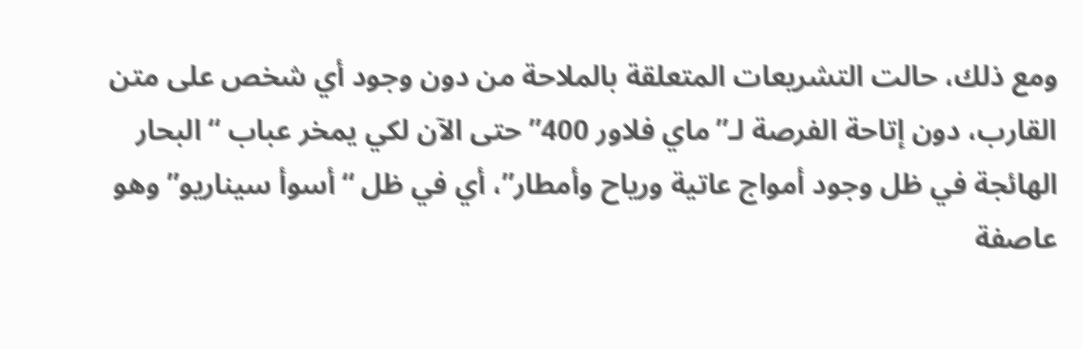ومع ذلك، حالت التشريعات المتعلقة بالملاحة من دون وجود أي شخص على متن القارب، دون إتاحة الفرصة لـ”ماي فلاور 400” حتى الآن لكي يمخر عباب “البحار الهائجة في ظل وجود أمواج عاتية ورياح وأمطار”، أي في ظل “أسوأ سيناريو” وهو عاصفة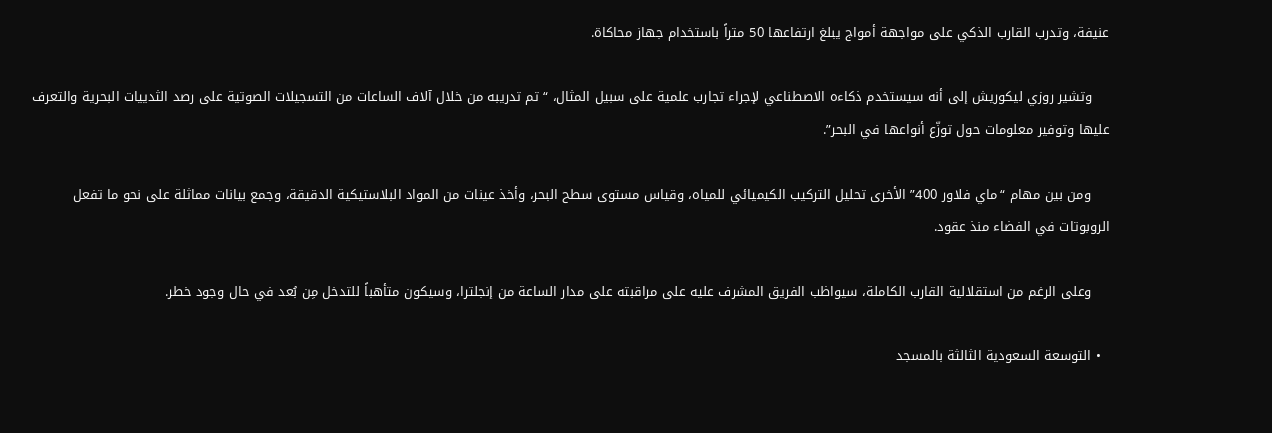عنيفة، وتدرب القارب الذكي على مواجهة أمواج يبلغ ارتفاعها 50 متراً باستخدام جهاز محاكاة.

    وتشير روزي ليكوريش إلى أنه سيستخدم ذكاءه الاصطناعي لإجراء تجارب علمية على سبيل المثال، “تم تدريبه من خلال آلاف الساعات من التسجيلات الصوتية على رصد الثدييات البحرية والتعرف عليها وتوفير معلومات حول توزّع أنواعها في البحر”.

    ومن بين مهام “ماي فلاور 400” الأخرى تحليل التركيب الكيميائي للمياه، وقياس مستوى سطح البحر، وأخذ عينات من المواد البلاستيكية الدقيقة، وجمع بيانات مماثلة على نحو ما تفعل الروبوتات في الفضاء منذ عقود.

    وعلى الرغم من استقلالية القارب الكاملة، سيواظب الفريق المشرف عليه على مراقبته على مدار الساعة من إنجلترا، وسيكون متأهباً للتدخل مِن بُعد في حال وجود خطر.

  • التوسعة السعودية الثالثة بالمسجد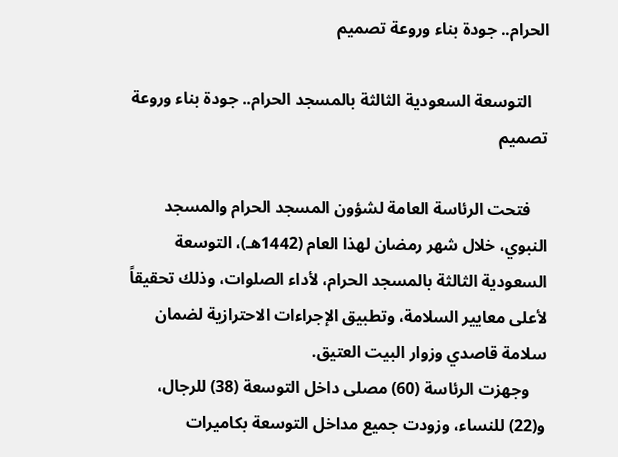الحرام.. جودة بناء وروعة تصميم

    التوسعة السعودية الثالثة بالمسجد الحرام.. جودة بناء وروعة تصميم

    فتحت الرئاسة العامة لشؤون المسجد الحرام والمسجد النبوي، خلال شهر رمضان لهذا العام (1442هـ)، التوسعة السعودية الثالثة بالمسجد الحرام، لأداء الصلوات، وذلك تحقيقاً لأعلى معايير السلامة، وتطبيق الإجراءات الاحترازية لضمان سلامة قاصدي وزوار البيت العتيق.
    وجهزت الرئاسة (60) مصلى داخل التوسعة (38) للرجال، و(22) للنساء، وزودت جميع مداخل التوسعة بكاميرات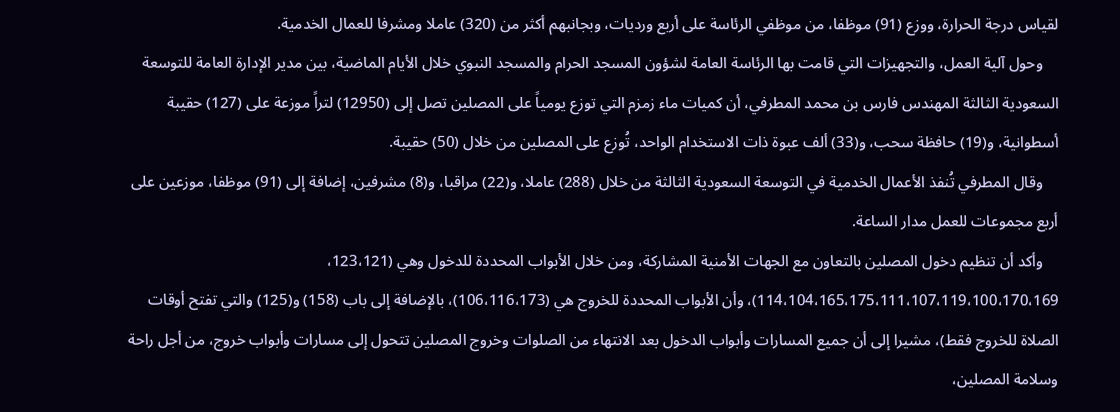لقياس درجة الحرارة، ووزع (91) موظفا، من موظفي الرئاسة على أربع ورديات، وبجانبهم أكثر من (320) عاملا ومشرفا للعمال الخدمية.
    وحول آلية العمل، والتجهيزات التي قامت بها الرئاسة العامة لشؤون المسجد الحرام والمسجد النبوي خلال الأيام الماضية، بين مدير الإدارة العامة للتوسعة السعودية الثالثة المهندس فارس بن محمد المطرفي، أن كميات ماء زمزم التي توزع يومياً على المصلين تصل إلى (12950) لتراً موزعة على (127) حقيبة أسطوانية، و(19) حافظة سحب، و(33) ألف عبوة ذات الاستخدام الواحد، تُوزع على المصلين من خلال (50) حقيبة.
    وقال المطرفي تُنفذ الأعمال الخدمية في التوسعة السعودية الثالثة من خلال (288) عاملا، و(22) مراقبا، و(8) مشرفين، إضافة إلى (91) موظفا، موزعين على أربع مجموعات للعمل مدار الساعة.
    وأكد أن تنظيم دخول المصلين بالتعاون مع الجهات الأمنية المشاركة، ومن خلال الأبواب المحددة للدخول وهي (123،121، 114،104،165،175،111،107،119،100،170،169)، وأن الأبواب المحددة للخروج هي (106،116،173)، بالإضافة إلى باب (158) و(125) والتي تفتح أوقات الصلاة للخروج فقط)، مشيرا إلى أن جميع المسارات وأبواب الدخول بعد الانتهاء من الصلوات وخروج المصلين تتحول إلى مسارات وأبواب خروج، من أجل راحة وسلامة المصلين،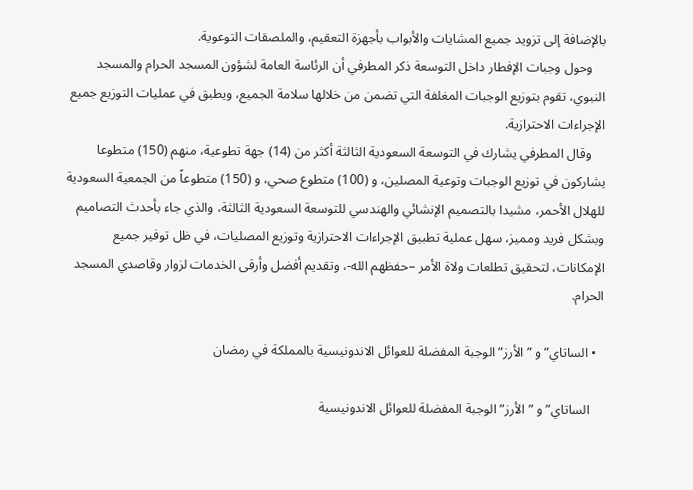بالإضافة إلى تزويد جميع المشايات والأبواب بأجهزة التعقيم، والملصقات التوعوية.
    وحول وجبات الإفطار داخل التوسعة ذكر المطرفي أن الرئاسة العامة لشؤون المسجد الحرام والمسجد النبوي، تقوم بتوزيع الوجبات المغلفة التي تضمن من خلالها سلامة الجميع، ويطبق في عمليات التوزيع جميع الإجراءات الاحترازية.
    وقال المطرفي يشارك في التوسعة السعودية الثالثة أكثر من (14) جهة تطوعية، منهم (150) متطوعا يشاركون في توزيع الوجبات وتوعية المصلين، و (100) متطوع صحي، و (150) متطوعاً من الجمعية السعودية للهلال الأحمر، مشيدا بالتصميم الإنشائي والهندسي للتوسعة السعودية الثالثة، والذي جاء بأحدث التصاميم وبشكل فريد ومميز، سهل عملية تطبيق الإجراءات الاحترازية وتوزيع المصليات، في ظل توفير جميع الإمكانات، لتحقيق تطلعات ولاة الأمر –حفظهم الله-، وتقديم أفضل وأرقى الخدمات لزوار وقاصدي المسجد الحرام.

  • الساتاي”و ” الأرز” الوجبة المفضلة للعوائل الاندونيسية بالمملكة في رمضان

    الساتاي”و ” الأرز” الوجبة المفضلة للعوائل الاندونيسية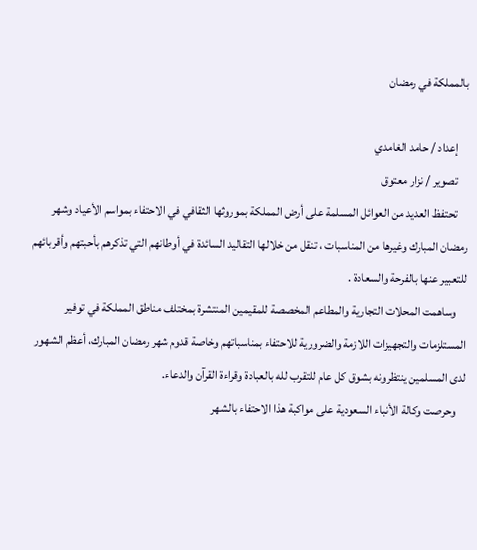بالمملكة في رمضان

    إعداد / حامد الغامدي
    تصوير / نزار معتوق
    تحتفظ العديد من العوائل المسلمة على أرض المملكة بموروثها الثقافي في الاحتفاء بمواسم الأعياد وشهر رمضان المبارك وغيرها من المناسبات ، تنقل من خلالها التقاليد السائدة في أوطانهم التي تذكرهم بأحبتهم وأقربائهم للتعبير عنها بالفرحة والسعادة .
    وساهمت المحلات التجارية والمطاعم المخصصة للمقيمين المنتشرة بمختلف مناطق المملكة في توفير المستلزمات والتجهيزات اللازمة والضرورية للاحتفاء بمناسباتهم وخاصة قدوم شهر رمضان المبارك، أعظم الشهور لدى المسلمين ينتظرونه بشوق كل عام للتقرب لله بالعبادة وقراءة القرآن والدعاء.
    وحرصت وكالة الأنباء السعودية على مواكبة هذا الاحتفاء بالشهر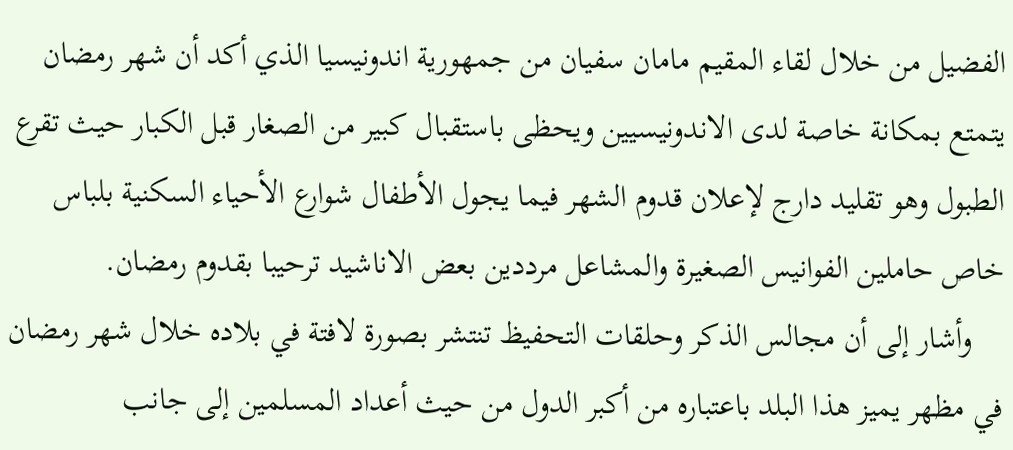الفضيل من خلال لقاء المقيم مامان سفيان من جمهورية اندونيسيا الذي أكد أن شهر رمضان يتمتع بمكانة خاصة لدى الاندونيسيين ويحظى باستقبال كبير من الصغار قبل الكبار حيث تقرع الطبول وهو تقليد دارج لإعلان قدوم الشهر فيما يجول الأطفال شوارع الأحياء السكنية بلباس خاص حاملين الفوانيس الصغيرة والمشاعل مرددين بعض الاناشيد ترحيبا بقدوم رمضان.
    وأشار إلى أن مجالس الذكر وحلقات التحفيظ تنتشر بصورة لافتة في بلاده خلال شهر رمضان في مظهر يميز هذا البلد باعتباره من أكبر الدول من حيث أعداد المسلمين إلى جانب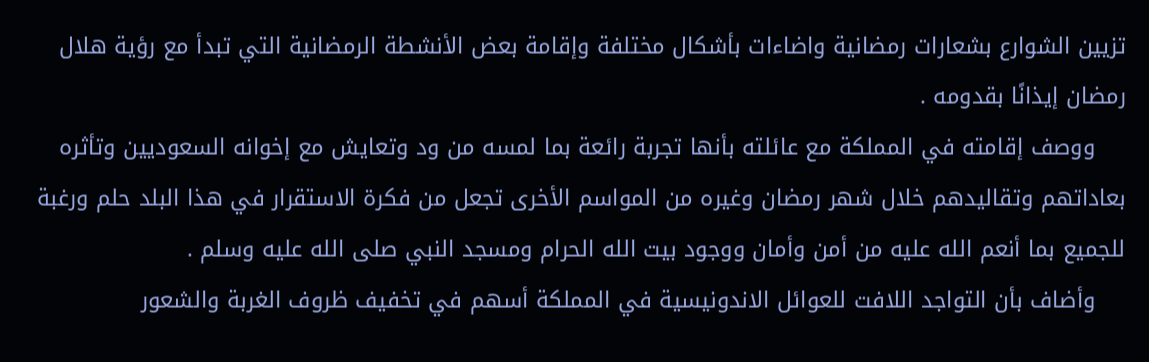تزيين الشوارع بشعارات رمضانية واضاءات بأشكال مختلفة وإقامة بعض الأنشطة الرمضانية التي تبدأ مع رؤية هلال رمضان إيذانًا بقدومه .
    ووصف إقامته في المملكة مع عائلته بأنها تجربة رائعة بما لمسه من ود وتعايش مع إخوانه السعوديين وتأثره بعاداتهم وتقاليدهم خلال شهر رمضان وغيره من المواسم الأخرى تجعل من فكرة الاستقرار في هذا البلد حلم ورغبة للجميع بما أنعم الله عليه من أمن وأمان ووجود بيت الله الحرام ومسجد النبي صلى الله عليه وسلم .
    وأضاف بأن التواجد اللافت للعوائل الاندونيسية في المملكة أسهم في تخفيف ظروف الغربة والشعور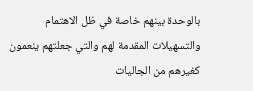بالوحدة بينهم خاصة في ظل الاهتمام والتسهيلات المقدمة لهم والتي جعلتهم ينعمون كغيرهم من الجاليات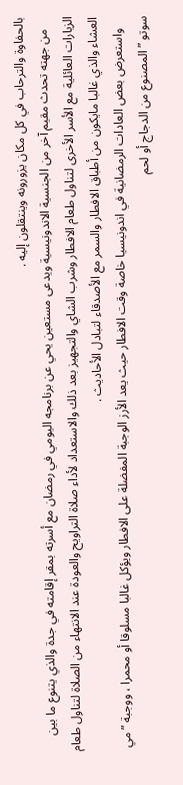بالحفاوة والترحاب في كل مكان يزورونه وينتقلون إليه .
    من جهته تحدث مقيم آخر من الجنسية الاندونيسية ويدعى مستعين يحي عن برنامجه اليومي في رمضان مع أسرته بمقر إقامته في جدة والذي يتنوع ما بين الزيارات العائلية مع الأسر الأخرى لتناول طعام الافطار وشرب الشاي والتجهيز بعد ذلك والاستعداد لأداء صلاة التراويح والعودة عند الانتهاء من الصلاة لتناول طعام العشاء والذي غالبا مايكون من أطباق الافطار والسمر مع الأصدقاء لتبادل الأحاديث .
    واستعرض بعض العادات الرمضانية في اندونيسيا خاصة وقت الافطار حيث يعد الأرز الوجبة المفضلة على الافطار ويؤكل غالبا مسلوقا أو محمرا ، ووجبة ” مي سوتو ” المصنوع من الدجاج أو لحم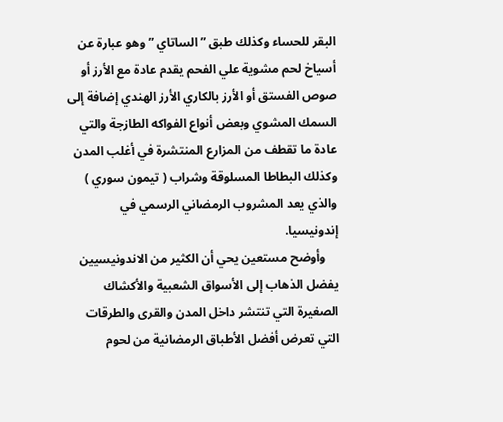البقر للحساء وكذلك طبق ” الساتاي ” وهو عبارة عن أسياخ لحم مشوية علي الفحم يقدم عادة مع الأرز أو صوص الفستق أو الأرز بالكاري الأرز الهندي إضافة إلى السمك المشوي وبعض أنواع الفواكه الطازجة والتي عادة ما تقطف من المزارع المنتشرة في أغلب المدن وكذلك البطاطا المسلوقة وشراب ( تيمون سوري ) والذي يعد المشروب الرمضاني الرسمي في إندونيسيا.
    وأوضح مستعين يحي أن الكثير من الاندونيسيين يفضل الذهاب إلى الأسواق الشعبية والأكشاك الصغيرة التي تنتشر داخل المدن والقرى والطرقات التي تعرض أفضل الأطباق الرمضانية من لحوم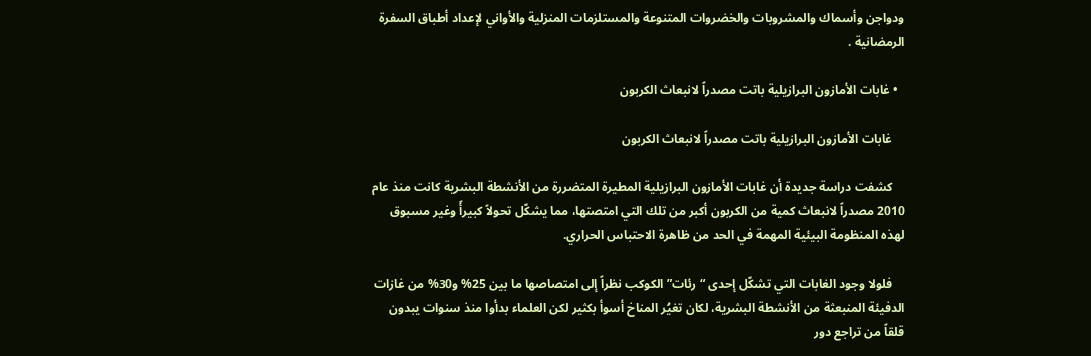ودواجن وأسماك والمشروبات والخضروات المتنوعة والمستلزمات المنزلية والأواني لإعداد أطباق السفرة الرمضانية .

  • غابات الأمازون البرازيلية باتت مصدراً لانبعاث الكربون

    غابات الأمازون البرازيلية باتت مصدراً لانبعاث الكربون

    كشفت دراسة جديدة أن غابات الأمازون البرازيلية المطيرة المتضررة من الأنشطة البشرية كانت منذ عام 2010 مصدراً لانبعاث كمية من الكربون أكبر من تلك التي امتصتها، مما يشكّل تحولاً كبيرأً وغير مسبوق لهذه المنظومة البيئية المهمة في الحد من ظاهرة الاحتباس الحراري.

    فلولا وجود الغابات التي تشكّل إحدى “رئات” الكوكب نظراً إلى امتصاصها ما بين 25% و30% من غازات الدفيئة المنبعثة من الأنشطة البشرية، لكان تغيُر المناخ أسوأ بكثير لكن العلماء بدأوا منذ سنوات يبدون قلقاً من تراجع دور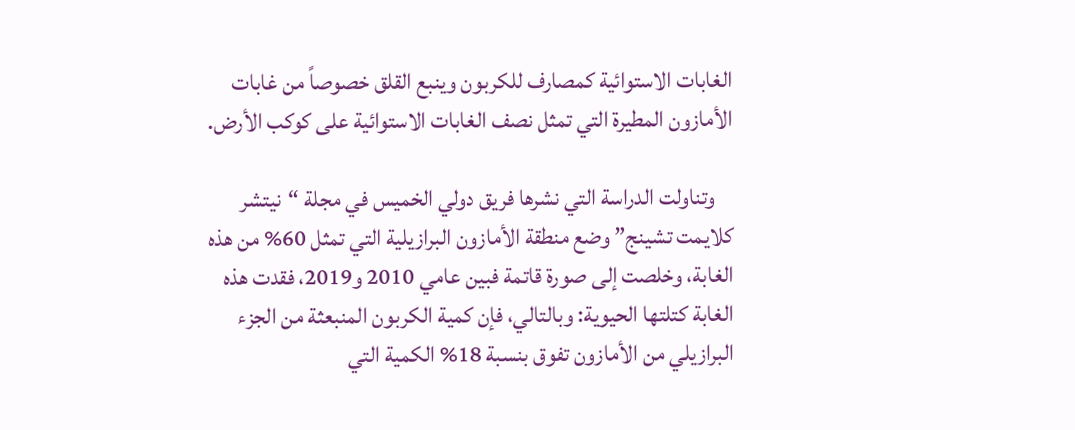الغابات الاستوائية كمصارف للكربون وينبع القلق خصوصاً من غابات الأمازون المطيرة التي تمثل نصف الغابات الاستوائية على كوكب الأرض.

    وتناولت الدراسة التي نشرها فريق دولي الخميس في مجلة “نيتشر كلايمت تشينج” وضع منطقة الأمازون البرازيلية التي تمثل 60% من هذه الغابة، وخلصت إلى صورة قاتمة فبين عامي 2010 و2019، فقدت هذه الغابة كتلتها الحيوية: وبالتالي، فإن كمية الكربون المنبعثة من الجزء البرازيلي من الأمازون تفوق بنسبة 18% الكمية التي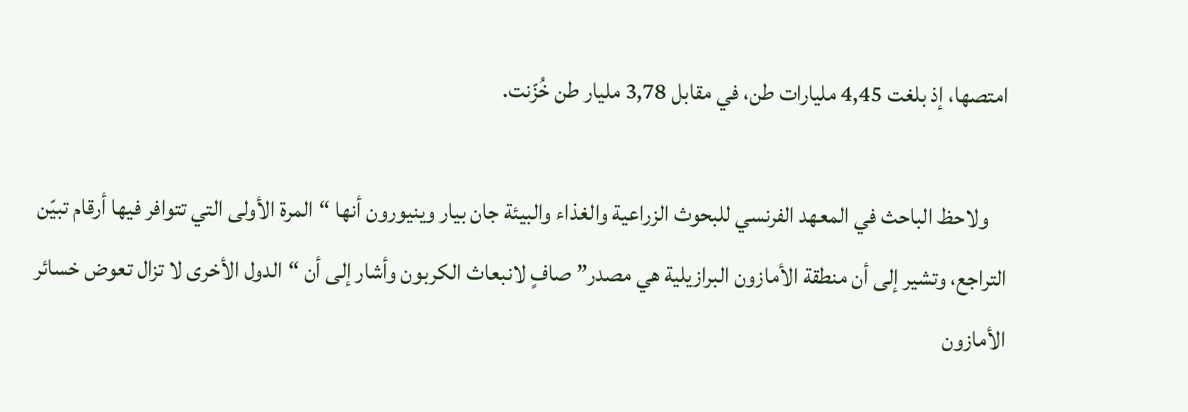امتصها، إذ بلغت 4,45 مليارات طن، في مقابل 3,78 مليار طن خُزّنت.

    ولاحظ الباحث في المعهد الفرنسي للبحوث الزراعية والغذاء والبيئة جان بيار وينيورون أنها “المرة الأولى التي تتوافر فيها أرقام تبيّن التراجع، وتشير إلى أن منطقة الأمازون البرازيلية هي مصدر” صافٍ لانبعاث الكربون وأشار إلى أن “الدول الأخرى لا تزال تعوض خسائر الأمازون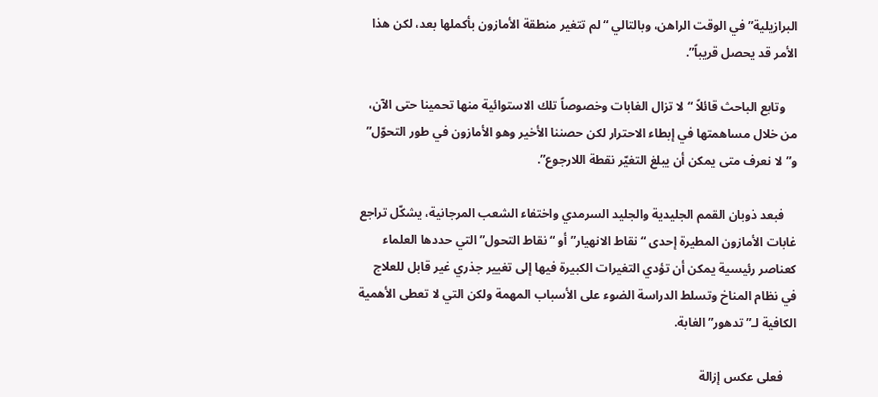البرازيلية” في الوقت الراهن، وبالتالي “لم تتغير منطقة الأمازون بأكملها بعد، لكن هذا الأمر قد يحصل قريباً”.

    وتابع الباحث قائلاً “لا تزال الغابات وخصوصاً تلك الاستوائية منها تحمينا حتى الآن، من خلال مساهمتها في إبطاء الاحترار لكن حصننا الأخير وهو الأمازون في طور التحوّل” و”لا نعرف متى يمكن أن يبلغ التغيّر نقطة اللارجوع”.

    فبعد ذوبان القمم الجليدية والجليد السرمدي واختفاء الشعب المرجانية، يشكّل تراجع غابات الأمازون المطيرة إحدى “نقاط الانهيار” أو “نقاط التحول” التي حددها العلماء كعناصر رئيسية يمكن أن تؤدي التغيرات الكبيرة فيها إلى تغيير جذري غير قابل للعلاج في نظام المناخ وتسلط الدراسة الضوء على الأسباب المهمة ولكن التي لا تعطى الأهمية الكافية لـ”تدهور” الغابة.

    فعلى عكس إزالة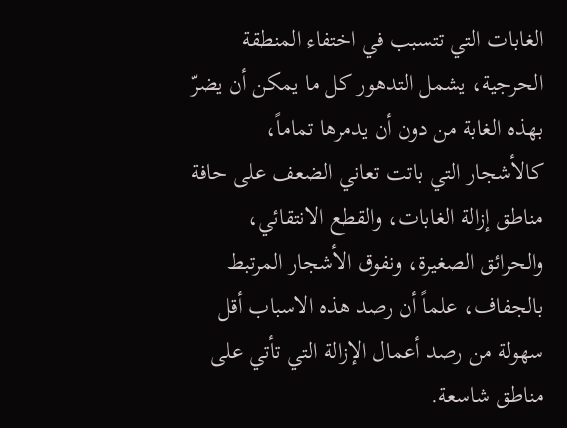الغابات التي تتسبب في اختفاء المنطقة الحرجية، يشمل التدهور كل ما يمكن أن يضرّ بهذه الغابة من دون أن يدمرها تماماً، كالأشجار التي باتت تعاني الضعف على حافة مناطق إزالة الغابات، والقطع الانتقائي، والحرائق الصغيرة، ونفوق الأشجار المرتبط بالجفاف، علماً أن رصد هذه الاسباب أقل سهولة من رصد أعمال الإزالة التي تأتي على مناطق شاسعة.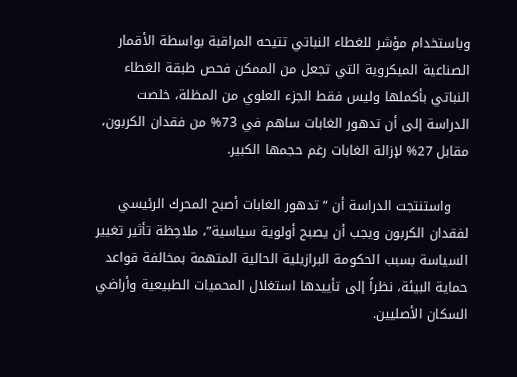وباستخدام مؤشر للغطاء النباتي تتيحه المراقبة بواسطة الأقمار الصناعية الميكروية التي تجعل من الممكن فحص طبقة الغطاء النباتي بأكملها وليس فقط الجزء العلوي من المظلة، خلصت الدراسة إلى أن تدهور الغابات ساهم في 73% من فقدان الكربون، مقابل 27% لإزالة الغابات رغم حجمها الكبير.

    واستنتجت الدراسة أن “تدهور الغابات أصبح المحرك الرئيسي لفقدان الكربون ويجب أن يصبح أولوية سياسية”، ملاحِظة تأثير تغيير السياسة بسبب الحكومة البرازيلية الحالية المتهمة بمخالفة قواعد حماية البيئة، نظراً إلى تأييدها استغلال المحميات الطبيعية وأراضي السكان الأصليين.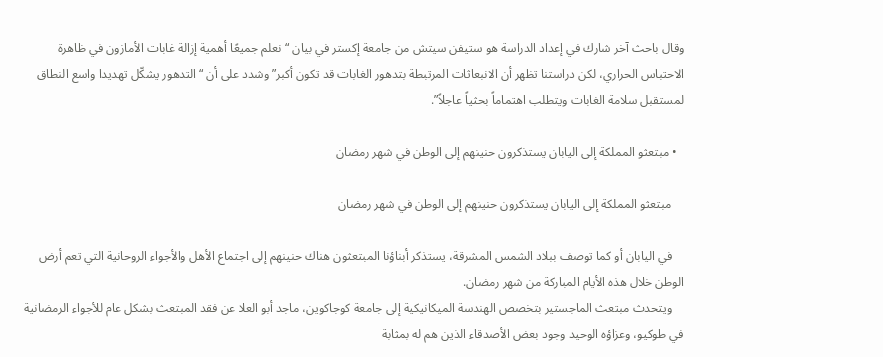وقال باحث آخر شارك في إعداد الدراسة هو ستيفن سيتش من جامعة إكستر في بيان “نعلم جميعًا أهمية إزالة غابات الأمازون في ظاهرة الاحتباس الحراري، لكن دراستنا تظهر أن الانبعاثات المرتبطة بتدهور الغابات قد تكون أكبر” وشدد على أن “التدهور يشكّل تهديدا واسع النطاق لمستقبل سلامة الغابات ويتطلب اهتماماً بحثياً عاجلاً”.

  • مبتعثو المملكة إلى اليابان يستذكرون حنينهم إلى الوطن في شهر رمضان

    مبتعثو المملكة إلى اليابان يستذكرون حنينهم إلى الوطن في شهر رمضان

    في اليابان أو كما توصف ببلاد الشمس المشرقة، يستذكر أبناؤنا المبتعثون هناك حنينهم إلى اجتماع الأهل والأجواء الروحانية التي تعم أرض الوطن خلال هذه الأيام المباركة من شهر رمضان.
    ويتحدث مبتعث الماجستير بتخصص الهندسة الميكانيكية إلى جامعة كوجاكوين، ماجد أبو العلا عن فقد المبتعث بشكل عام للأجواء الرمضانية في طوكيو، وعزاؤه الوحيد وجود بعض الأصدقاء الذين هم له بمثابة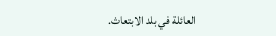العائلة في بلد الابتعاث.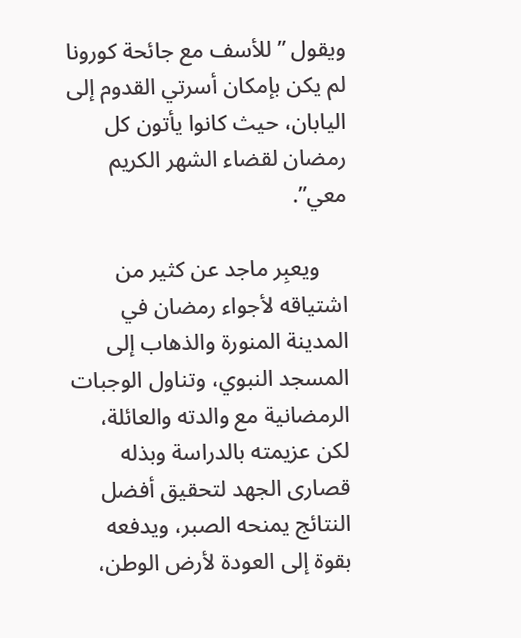ويقول ” للأسف مع جائحة كورونا لم يكن بإمكان أسرتي القدوم إلى اليابان، حيث كانوا يأتون كل رمضان لقضاء الشهر الكريم معي”.

     ويعبِر ماجد عن كثير من اشتياقه لأجواء رمضان في المدينة المنورة والذهاب إلى المسجد النبوي، وتناول الوجبات الرمضانية مع والدته والعائلة، لكن عزيمته بالدراسة وبذله قصارى الجهد لتحقيق أفضل النتائج يمنحه الصبر، ويدفعه بقوة إلى العودة لأرض الوطن،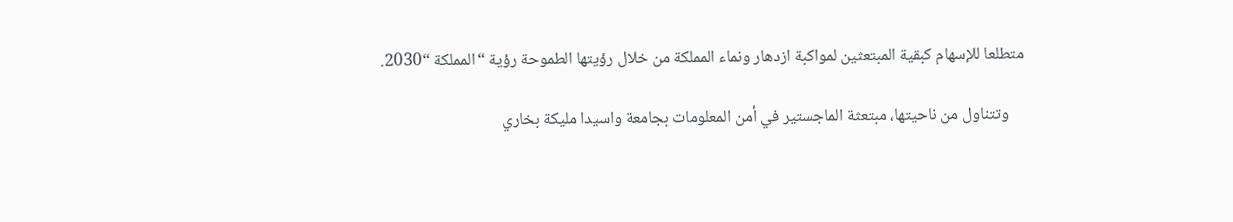متطلعا للإسهام كبقية المبتعثين لمواكبة ازدهار ونماء المملكة من خلال رؤيتها الطموحة رؤية “المملكة “2030.

    وتتناول من ناحيتها، مبتعثة الماجستير في أمن المعلومات بجامعة واسيدا مليكة بخاري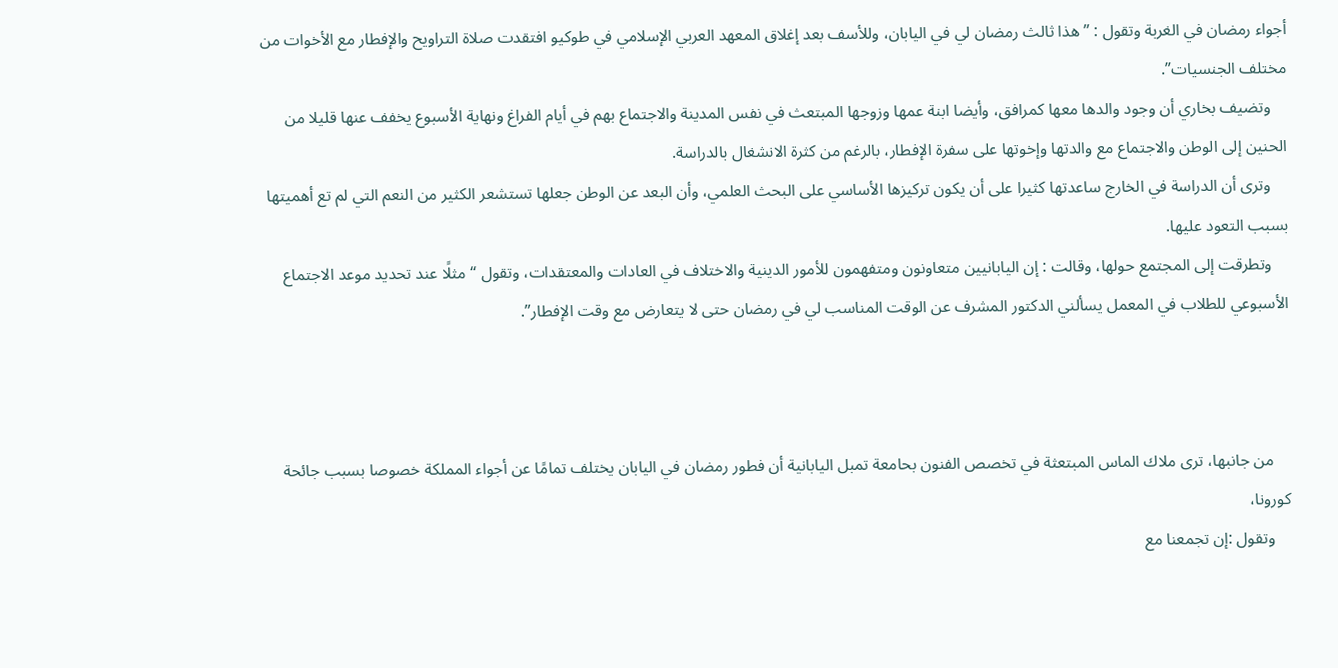أجواء رمضان في الغربة وتقول : ” هذا ثالث رمضان لي في اليابان، وللأسف بعد إغلاق المعهد العربي الإسلامي في طوكيو افتقدت صلاة التراويح والإفطار مع الأخوات من مختلف الجنسيات”.
    وتضيف بخاري أن وجود والدها معها كمرافق، وأيضا ابنة عمها وزوجها المبتعث في نفس المدينة والاجتماع بهم في أيام الفراغ ونهاية الأسبوع يخفف عنها قليلا من الحنين إلى الوطن والاجتماع مع والدتها وإخوتها على سفرة الإفطار، بالرغم من كثرة الانشغال بالدراسة.
    وترى أن الدراسة في الخارج ساعدتها كثيرا على أن يكون تركيزها الأساسي على البحث العلمي، وأن البعد عن الوطن جعلها تستشعر الكثير من النعم التي لم تع أهميتها بسبب التعود عليها.
    وتطرقت إلى المجتمع حولها، وقالت : إن اليابانيين متعاونون ومتفهمون للأمور الدينية والاختلاف في العادات والمعتقدات، وتقول “مثلًا عند تحديد موعد الاجتماع الأسبوعي للطلاب في المعمل يسألني الدكتور المشرف عن الوقت المناسب لي في رمضان حتى لا يتعارض مع وقت الإفطار”.



    من جانبها، ترى ملاك الماس المبتعثة في تخصص الفنون بحامعة تمبل اليابانية أن فطور رمضان في اليابان يختلف تمامًا عن أجواء المملكة خصوصا بسبب جائحة كورونا،
    وتقول :إن تجمعنا مع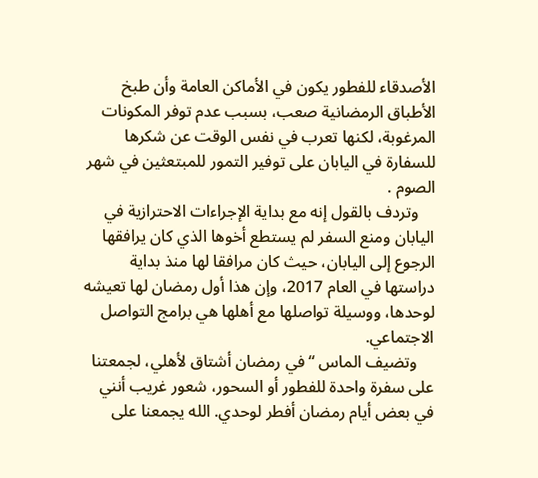الأصدقاء للفطور يكون في الأماكن العامة وأن طبخ الأطباق الرمضانية صعب، بسبب عدم توفر المكونات المرغوبة، لكنها تعرب في نفس الوقت عن شكرها للسفارة في اليابان على توفير التمور للمبتعثين في شهر الصوم .
    وتردف بالقول إنه مع بداية الإجراءات الاحترازية في اليابان ومنع السفر لم يستطع أخوها الذي كان يرافقها الرجوع إلى اليابان، حيث كان مرافقا لها منذ بداية دراستها في العام 2017، وإن هذا أول رمضان لها تعيشه لوحدها، ووسيلة تواصلها مع أهلها هي برامج التواصل الاجتماعي.
    وتضيف الماس “في رمضان أشتاق لأهلي، لجمعتنا على سفرة واحدة للفطور أو السحور، شعور غريب أنني في بعض أيام رمضان أفطر لوحدي. الله يجمعنا على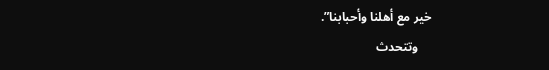خير مع أهلنا وأحبابنا”.
    وتتحدث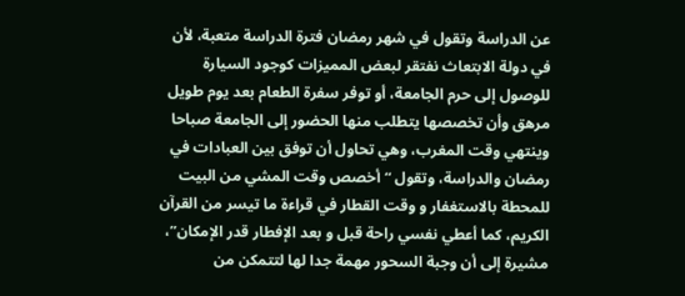عن الدراسة وتقول في شهر رمضان فترة الدراسة متعبة، لأن في دولة الابتعاث نفتقر لبعض المميزات كوجود السيارة للوصول إلى حرم الجامعة، أو توفر سفرة الطعام بعد يوم طويل مرهق وأن تخصصها يتطلب منها الحضور إلى الجامعة صباحا وينتهي وقت المغرب، وهي تحاول أن توفق بين العبادات في رمضان والدراسة، وتقول “أخصص وقت المشي من البيت للمحطة بالاستغفار و وقت القطار في قراءة ما تيسر من القرآن الكريم، كما أعطي نفسي راحة قبل و بعد الإفطار قدر الإمكان”، مشيرة إلى أن وجبة السحور مهمة جدا لها لتتمكن من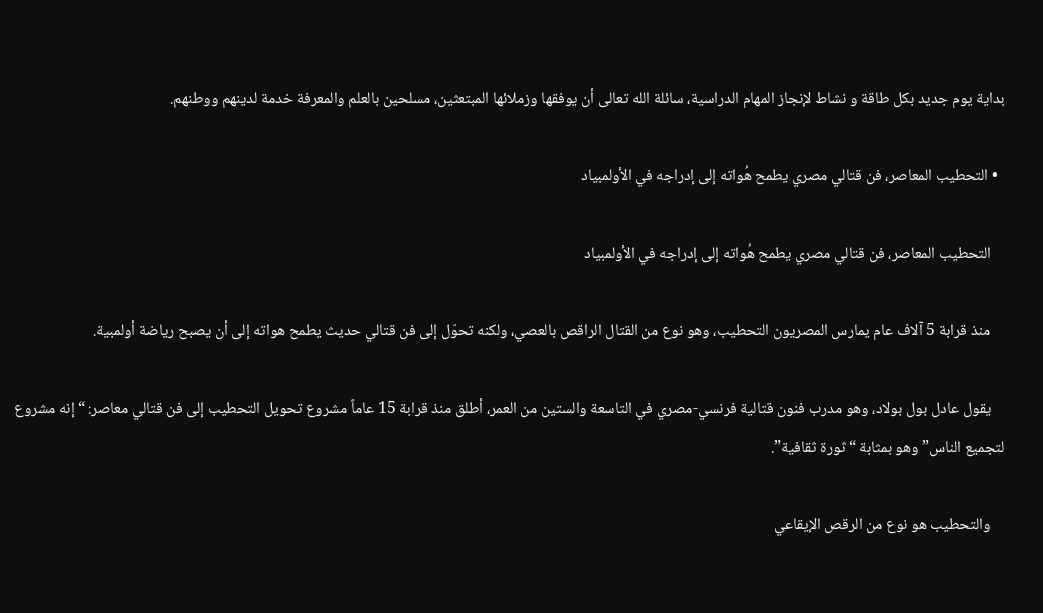بداية يوم جديد بكل طاقة و نشاط لإنجاز المهام الدراسية، سائلة الله تعالى أن يوفقها وزملائها المبتعثين، مسلحين بالعلم والمعرفة خدمة لدينهم ووطنهم.

  • التحطيب المعاصر، فن قتالي مصري يطمح هُواته إلى إدراجه في الأولمبياد

    التحطيب المعاصر، فن قتالي مصري يطمح هُواته إلى إدراجه في الأولمبياد

    منذ قرابة 5 آلاف عام يمارس المصريون التحطيب، وهو نوع من القتال الراقص بالعصي، ولكنه تحوّل إلى فن قتالي حديث يطمح هواته إلى أن يصبح رياضة أولمبية.

    يقول عادل بول بولاد، وهو مدرب فنون قتالية فرنسي-مصري في التاسعة والستين من العمر، أطلق منذ قرابة 15 عاماً مشروع تحويل التحطيب إلى فن قتالي معاصر: “إنه مشروع لتجميع الناس” وهو بمثابة “ثورة ثقافية”.

    والتحطيب هو نوع من الرقص الإيقاعي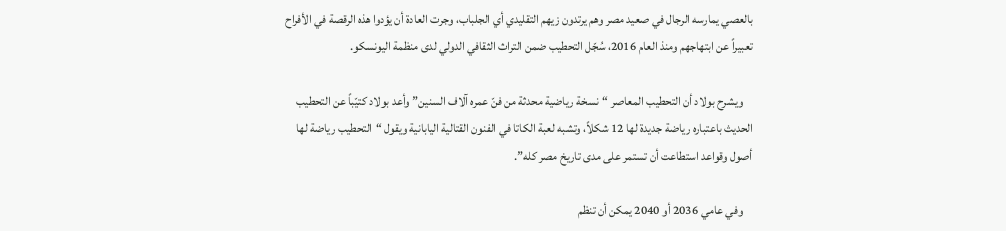بالعصي يمارسه الرجال في صعيد مصر وهم يرتدون زيهم التقليدي أي الجلباب، وجرت العادة أن يؤدوا هذه الرقصة في الأفراح تعبيراً عن ابتهاجهم ومنذ العام 2016، سُجّل التحطيب ضمن التراث الثقافي الدولي لدى منظمة اليونسكو.

    ويشرح بولاد أن التحطيب المعاصر “نسخة رياضية محدثة من فنّ عمره آلاف السنين” وأعد بولاد كتيّباً عن التحطيب الحديث باعتباره رياضة جديدة لها 12 شكلاً، وتشبه لعبة الكاتا في الفنون القتالية اليابانية ويقول “التحطيب رياضة لها أصول وقواعد استطاعت أن تستمر على مدى تاريخ مصر كله”.

    وفي عامي 2036 أو 2040 يمكن أن تنظم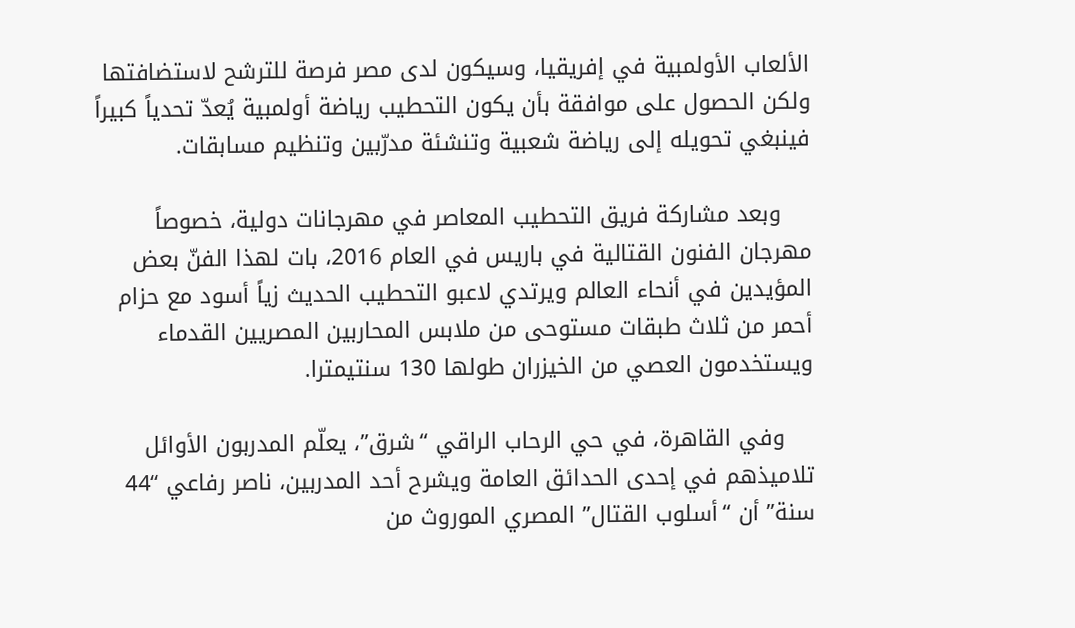الألعاب الأولمبية في إفريقيا، وسيكون لدى مصر فرصة للترشح لاستضافتها ولكن الحصول على موافقة بأن يكون التحطيب رياضة أولمبية يُعدّ تحدياً كبيراً فينبغي تحويله إلى رياضة شعبية وتنشئة مدرّبين وتنظيم مسابقات.

    وبعد مشاركة فريق التحطيب المعاصر في مهرجانات دولية، خصوصاً مهرجان الفنون القتالية في باريس في العام 2016، بات لهذا الفنّ بعض المؤيدين في أنحاء العالم ويرتدي لاعبو التحطيب الحديث زياً أسود مع حزام أحمر من ثلاث طبقات مستوحى من ملابس المحاربين المصريين القدماء ويستخدمون العصي من الخيزران طولها 130 سنتيمترا.

    وفي القاهرة، في حي الرحاب الراقي “شرق”، يعلّم المدربون الأوائل تلاميذهم في إحدى الحدائق العامة ويشرح أحد المدربين، ناصر رفاعي “44 سنة” أن “أسلوب القتال” المصري الموروث من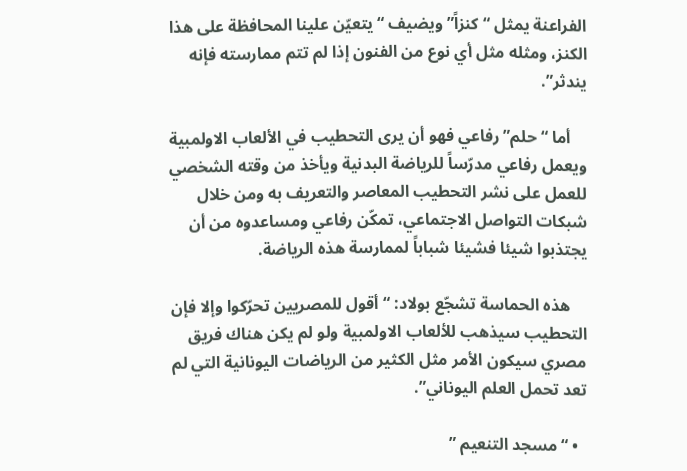الفراعنة يمثل “كنزاً” ويضيف “يتعيّن علينا المحافظة على هذا الكنز، ومثله مثل أي نوع من الفنون إذا لم تتم ممارسته فإنه يندثر”.

    أما “حلم” رفاعي فهو أن يرى التحطيب في الألعاب الاولمبية ويعمل رفاعي مدرّساً للرياضة البدنية ويأخذ من وقته الشخصي للعمل على نشر التحطيب المعاصر والتعريف به ومن خلال شبكات التواصل الاجتماعي، تمكّن رفاعي ومساعدوه من أن يجتذبوا شيئا فشيئا شباباً لممارسة هذه الرياضة.

    هذه الحماسة تشجّع بولاد: “أقول للمصريين تحرّكوا وإلا فإن التحطيب سيذهب للألعاب الاولمبية ولو لم يكن هناك فريق مصري سيكون الأمر مثل الكثير من الرياضات اليونانية التي لم تعد تحمل العلم اليوناني”.

  • “مسجد التنعيم ”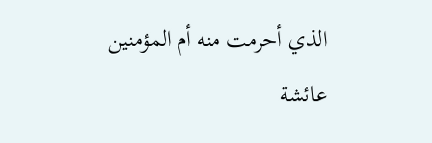الذي أحرمت منه أم المؤمنين عائشة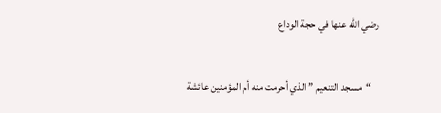رضي الله عنها في حجة الوداع

    “مسجد التنعيم ” الذي أحرمت منه أم المؤمنين عائشة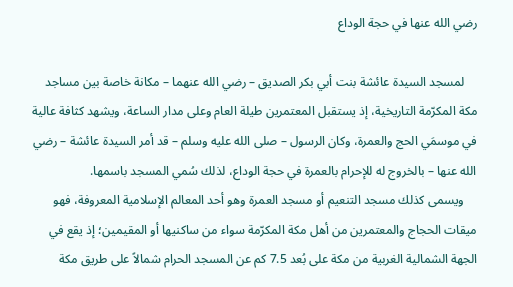رضي الله عنها في حجة الوداع

    لمسجد السيدة عائشة بنت أبي بكر الصديق – رضي الله عنهما – مكانة خاصة بين مساجد مكة المكرّمة التاريخية، إذ يستقبل المعتمرين طيلة العام وعلى مدار الساعة، ويشهد كثافة عالية في موسمَي الحج والعمرة، وكان الرسول – صلى الله عليه وسلم – قد أمر السيدة عائشة – رضي الله عنها – بالخروج له للإحرام بالعمرة في حجة الوداع، لذلك سُمي المسجد باسمها.
    ويسمى كذلك مسجد التنعيم أو مسجد العمرة وهو أحد المعالم الإسلامية المعروفة، فهو ميقات الحجاج والمعتمرين من أهل مكة المكرّمة سواء من ساكنيها أو المقيمين؛ إذ يقع في الجهة الشمالية الغربية من مكة على بُعد 7.5 كم عن المسجد الحرام شمالاً على طريق مكة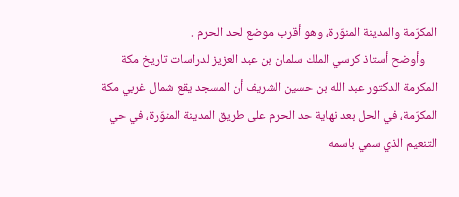المكرّمة والمدينة المنوّرة، وهو أقرب موضع لحد الحرم .
    وأوضح أستاذ كرسي الملك سلمان بن عبد العزيز لدراسات تاريخ مكة المكرمة الدكتور عبد الله بن حسين الشريف أن المسجد يقع شمال غربي مكة المكرّمة، في الحل بعد نهاية حد الحرم على طريق المدينة المنوّرة، في حي التنعيم الذي سمي باسمه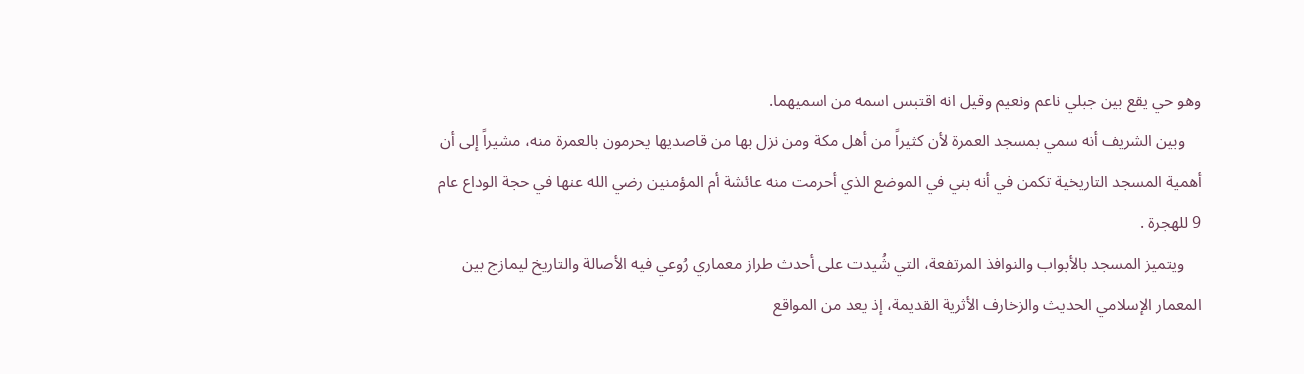وهو حي يقع بين جبلي ناعم ونعيم وقيل انه اقتبس اسمه من اسميهما.
    وبين الشريف أنه سمي بمسجد العمرة لأن كثيراً من أهل مكة ومن نزل بها من قاصديها يحرمون بالعمرة منه، مشيراً إلى أن أهمية المسجد التاريخية تكمن في أنه بني في الموضع الذي أحرمت منه عائشة أم المؤمنين رضي الله عنها في حجة الوداع عام 9 للهجرة .
    ويتميز المسجد بالأبواب والنوافذ المرتفعة، التي شُيدت على أحدث طراز معماري رُوعي فيه الأصالة والتاريخ ليمازج بين المعمار الإسلامي الحديث والزخارف الأثرية القديمة، إذ يعد من المواقع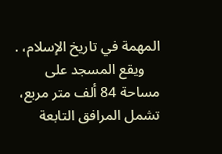المهمة في تاريخ الإسلام، .
    ويقع المسجد على مساحة 84 ألف متر مربع، تشمل المرافق التابعة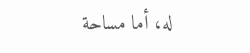له، أما مساحة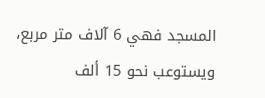المسجد فهي 6 آلاف متر مربع، ويستوعب نحو 15 ألف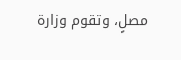مصلٍ، وتقوم وزارة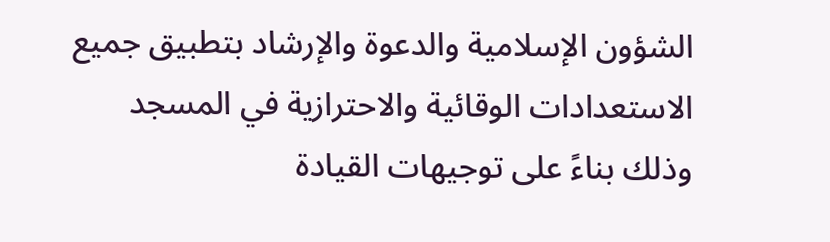الشؤون الإسلامية والدعوة والإرشاد بتطبيق جميع الاستعدادات الوقائية والاحترازية في المسجد وذلك بناءً على توجيهات القيادة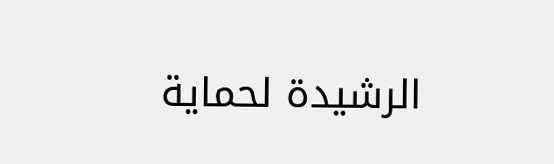الرشيدة لحماية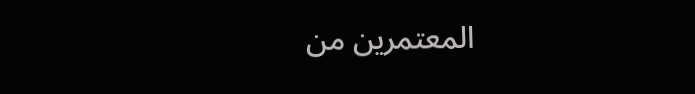المعتمرين من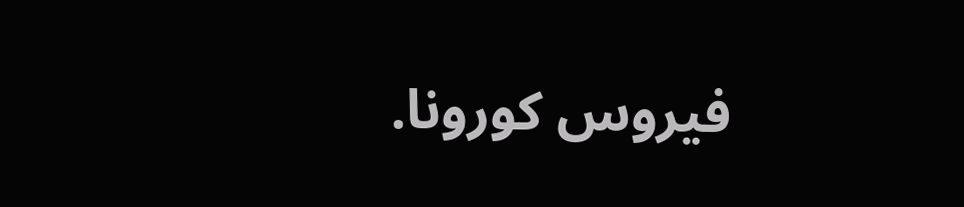فيروس كورونا.